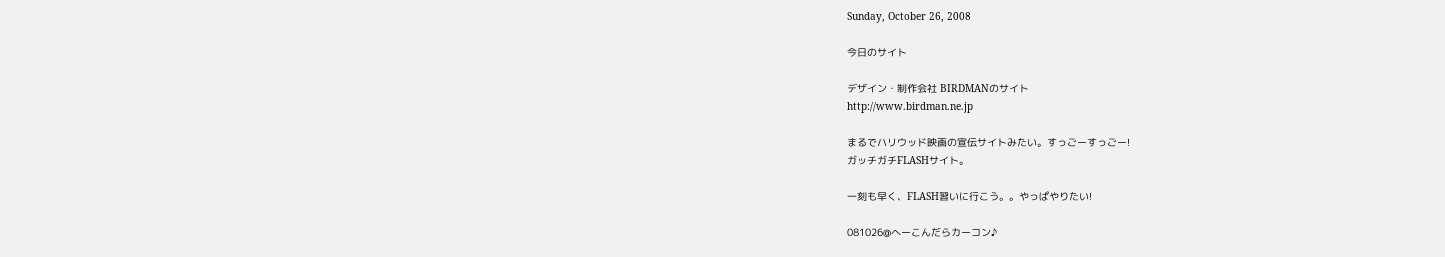Sunday, October 26, 2008

今日のサイト

デザイン・制作会社 BIRDMANのサイト
http://www.birdman.ne.jp

まるでハリウッド映画の宣伝サイトみたい。すっごーすっごー!
ガッチガチFLASHサイト。

一刻も早く、FLASH習いに行こう。。やっぱやりたい!

081026@へーこんだらカーコン♪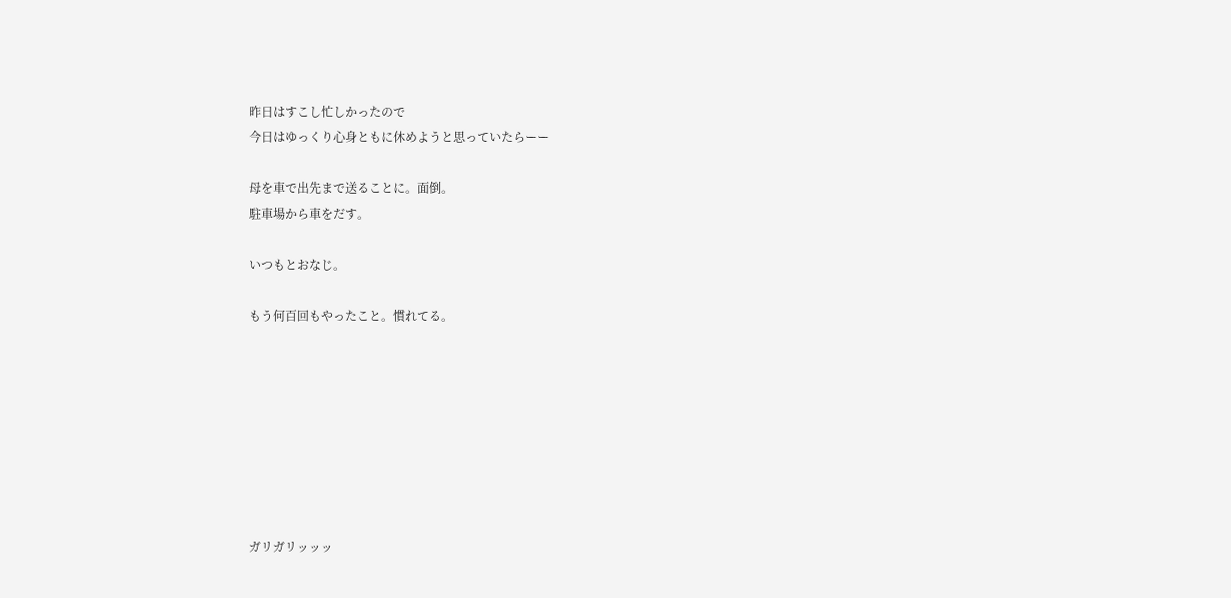昨日はすこし忙しかったので
今日はゆっくり心身ともに休めようと思っていたらーー

母を車で出先まで送ることに。面倒。
駐車場から車をだす。

いつもとおなじ。

もう何百回もやったこと。慣れてる。








ガリガリッッッ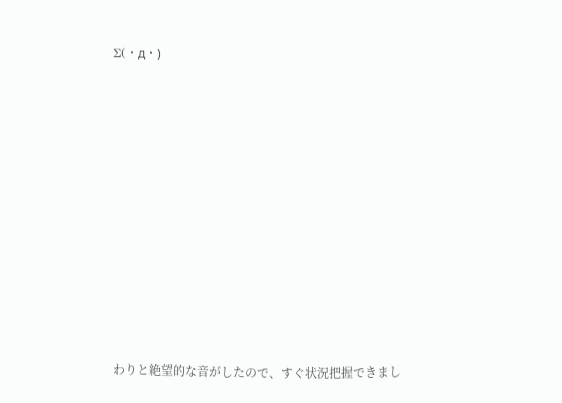Σ(・д・)












わりと絶望的な音がしたので、すぐ状況把握できまし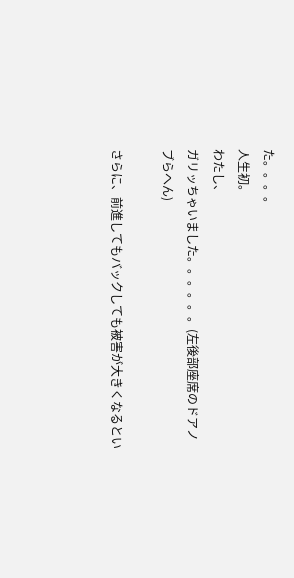た。。。。
人生初。
わたし、
ガリッちゃいました。。。。。。(左後部座席のドアノブらへん)

さらに、前進してもバックしても被害が大きくなるとい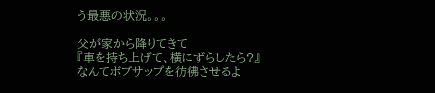う最悪の状況。。。

父が家から降りてきて
『車を持ち上げて、横にずらしたら?』
なんてボブサップを彷彿させるよ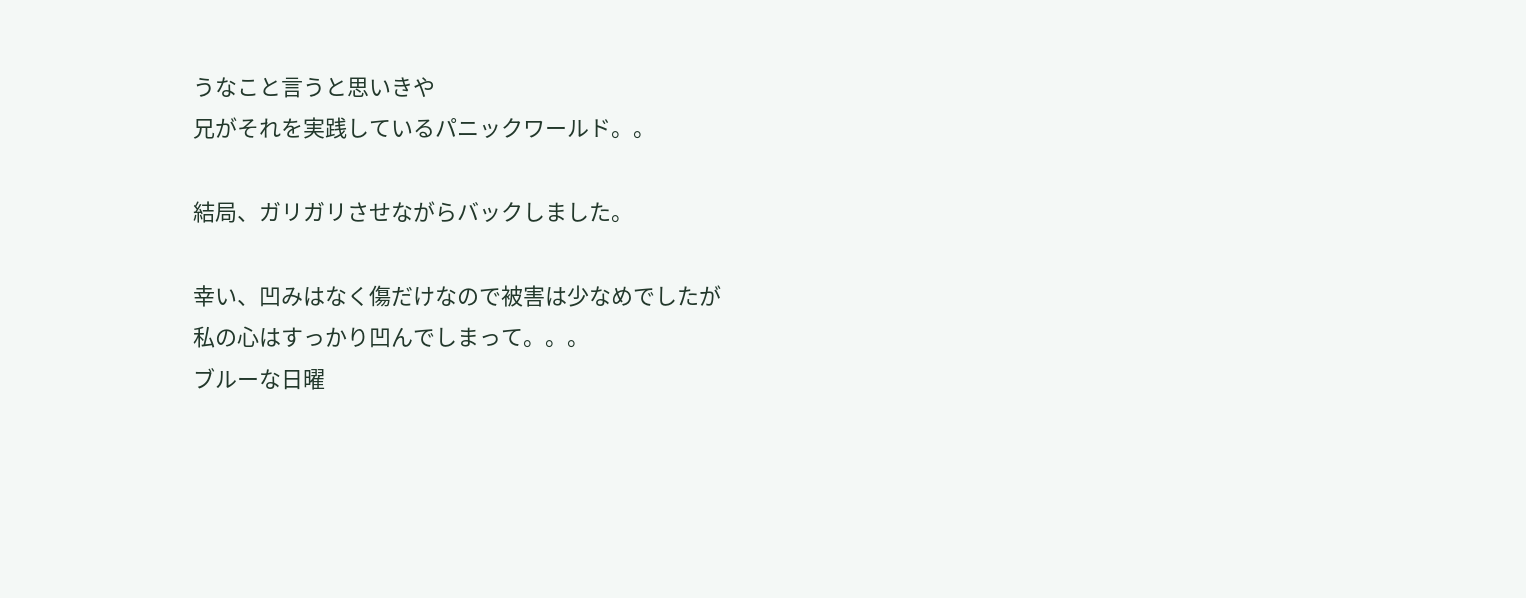うなこと言うと思いきや
兄がそれを実践しているパニックワールド。。

結局、ガリガリさせながらバックしました。

幸い、凹みはなく傷だけなので被害は少なめでしたが
私の心はすっかり凹んでしまって。。。
ブルーな日曜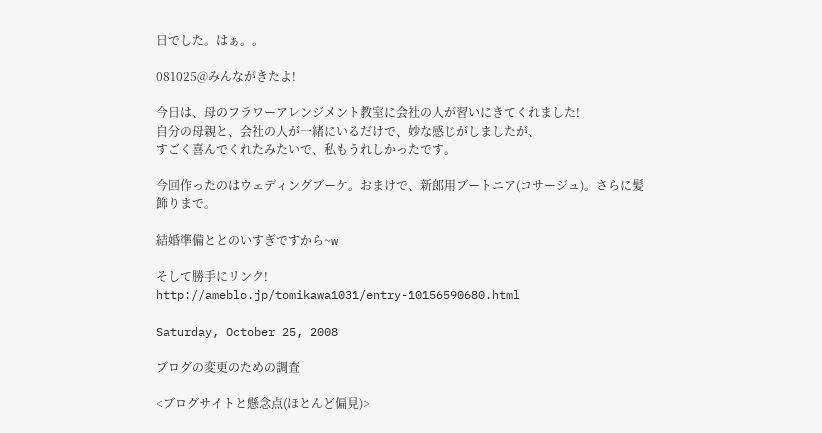日でした。はぁ。。

081025@みんながきたよ!

今日は、母のフラワーアレンジメント教室に会社の人が習いにきてくれました!
自分の母親と、会社の人が一緒にいるだけで、妙な感じがしましたが、
すごく喜んでくれたみたいで、私もうれしかったです。

今回作ったのはウェディングブーケ。おまけで、新郎用ブートニア(コサージュ)。さらに髪飾りまで。

結婚準備ととのいすぎですから~w

そして勝手にリンク!
http://ameblo.jp/tomikawa1031/entry-10156590680.html

Saturday, October 25, 2008

ブログの変更のための調査

<ブログサイトと懸念点(ほとんど偏見)>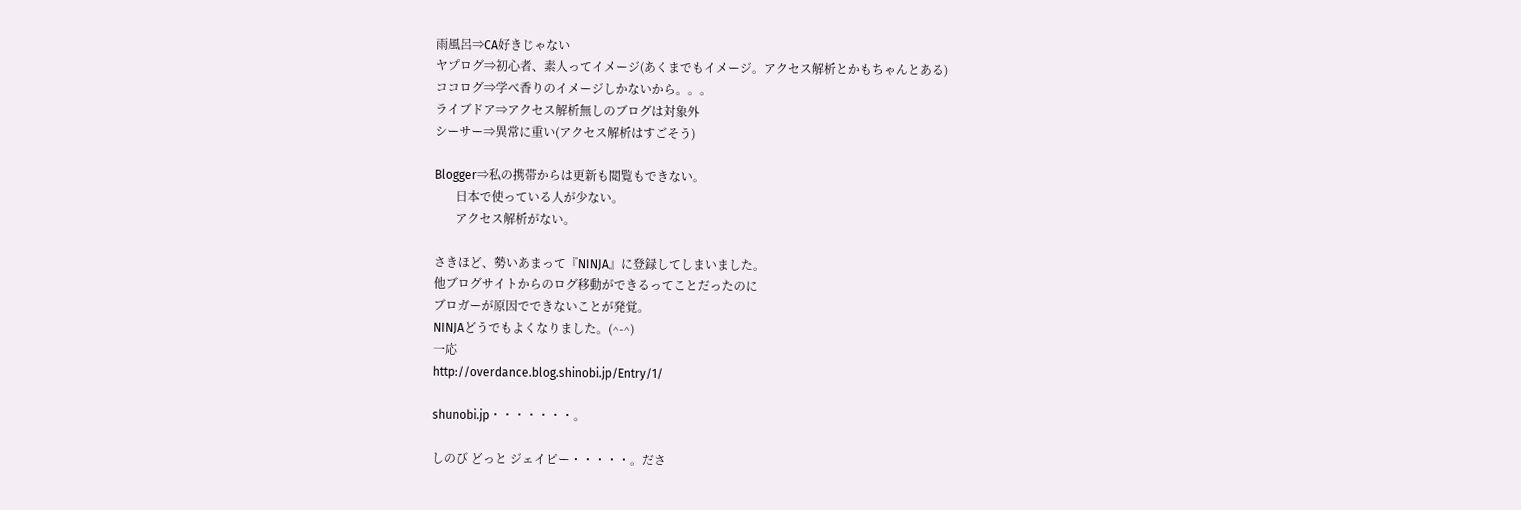雨風呂⇒CA好きじゃない
ヤプログ⇒初心者、素人ってイメージ(あくまでもイメージ。アクセス解析とかもちゃんとある)
ココログ⇒学べ香りのイメージしかないから。。。
ライブドア⇒アクセス解析無しのブログは対象外
シーサー⇒異常に重い(アクセス解析はすごそう)

Blogger⇒私の携帯からは更新も閲覧もできない。
       日本で使っている人が少ない。
       アクセス解析がない。

さきほど、勢いあまって『NINJA』に登録してしまいました。
他ブログサイトからのログ移動ができるってことだったのに
ブロガーが原因でできないことが発覚。
NINJAどうでもよくなりました。(^-^)
一応
http://overdance.blog.shinobi.jp/Entry/1/

shunobi.jp・・・・・・・。

しのび どっと ジェイピー・・・・・。ださ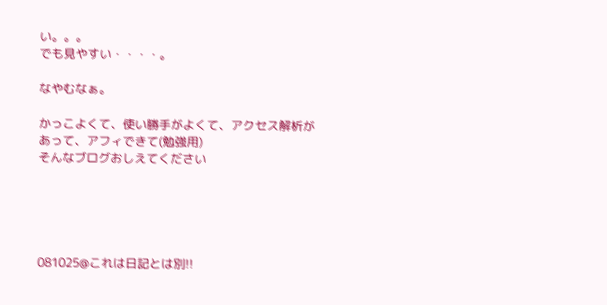い。。。
でも見やすい・・・・。

なやむなぁ。

かっこよくて、使い勝手がよくて、アクセス解析があって、アフィできて(勉強用)
そんなブログおしえてください





081025@これは日記とは別!!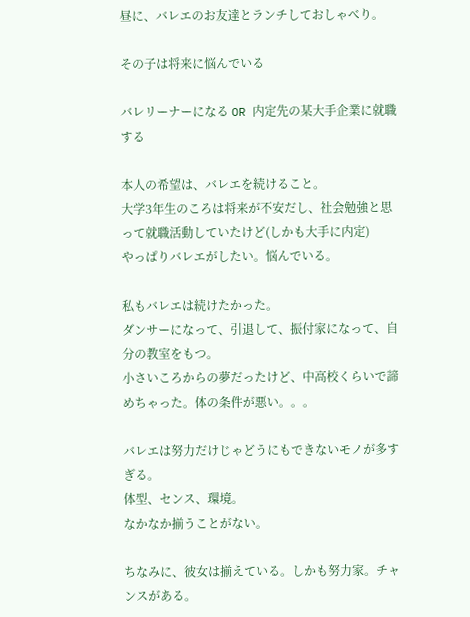昼に、バレエのお友達とランチしておしゃべり。

その子は将来に悩んでいる

バレリーナーになる OR 内定先の某大手企業に就職する

本人の希望は、バレエを続けること。
大学3年生のころは将来が不安だし、社会勉強と思って就職活動していたけど(しかも大手に内定)
やっぱりバレエがしたい。悩んでいる。

私もバレエは続けたかった。
ダンサーになって、引退して、振付家になって、自分の教室をもつ。
小さいころからの夢だったけど、中高校くらいで諦めちゃった。体の条件が悪い。。。

バレエは努力だけじゃどうにもできないモノが多すぎる。
体型、センス、環境。
なかなか揃うことがない。

ちなみに、彼女は揃えている。しかも努力家。チャンスがある。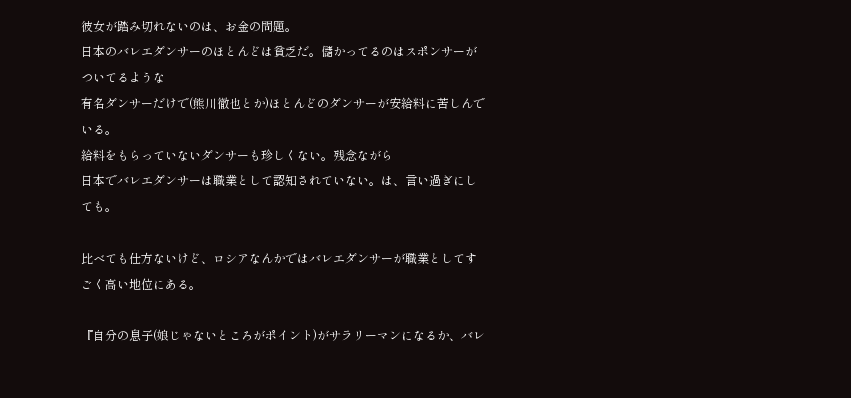彼女が踏み切れないのは、お金の問題。
日本のバレエダンサーのほとんどは貧乏だ。儲かってるのはスポンサーがついてるような
有名ダンサーだけで(熊川徹也とか)ほとんどのダンサーが安給料に苦しんでいる。
給料をもらっていないダンサーも珍しくない。残念ながら
日本でバレエダンサーは職業として認知されていない。は、言い過ぎにしても。

比べても仕方ないけど、ロシアなんかではバレエダンサーが職業としてすごく高い地位にある。

『自分の息子(娘じゃないところがポイント)がサラリーマンになるか、バレ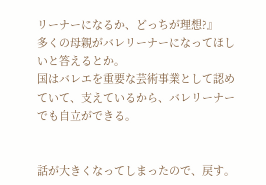リーナーになるか、どっちが理想?』
多くの母親がバレリーナーになってほしいと答えるとか。
国はバレエを重要な芸術事業として認めていて、支えているから、バレリーナーでも自立ができる。


話が大きくなってしまったので、戻す。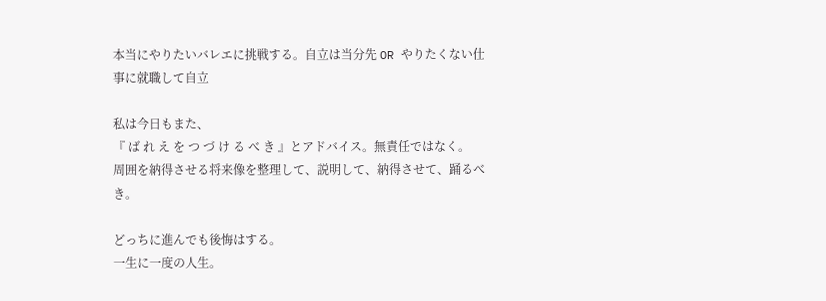本当にやりたいバレエに挑戦する。自立は当分先 OR やりたくない仕事に就職して自立

私は今日もまた、
『 ば れ え を つ づ け る べ き 』とアドバイス。無責任ではなく。
周囲を納得させる将来像を整理して、説明して、納得させて、踊るべき。

どっちに進んでも後悔はする。
一生に一度の人生。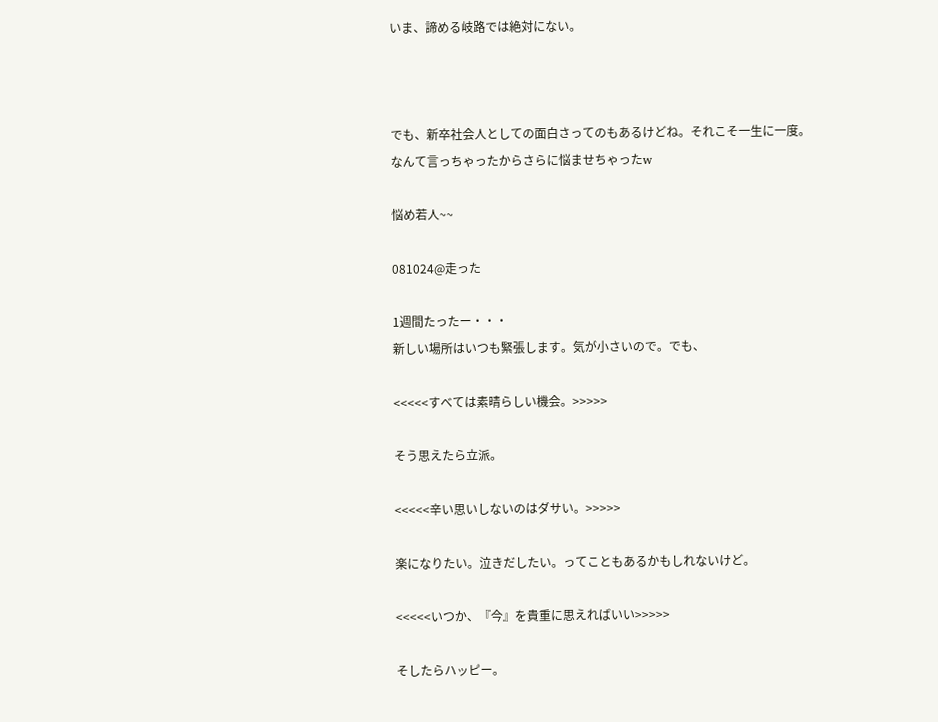いま、諦める岐路では絶対にない。



でも、新卒社会人としての面白さってのもあるけどね。それこそ一生に一度。
なんて言っちゃったからさらに悩ませちゃったw

悩め若人~~

081024@走った

1週間たったー・・・
新しい場所はいつも緊張します。気が小さいので。でも、

<<<<<すべては素晴らしい機会。>>>>>

そう思えたら立派。

<<<<<辛い思いしないのはダサい。>>>>>

楽になりたい。泣きだしたい。ってこともあるかもしれないけど。

<<<<<いつか、『今』を貴重に思えればいい>>>>>

そしたらハッピー。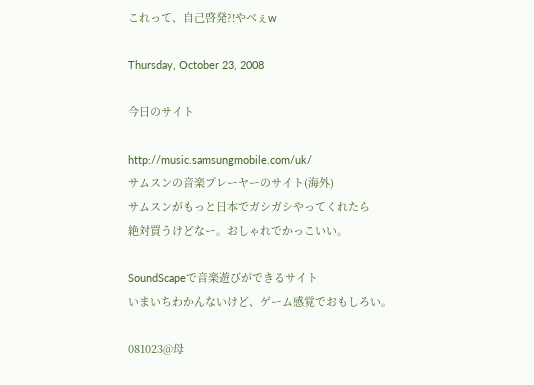これって、自己啓発?!やべぇw

Thursday, October 23, 2008

今日のサイト

http://music.samsungmobile.com/uk/
サムスンの音楽プレーヤーのサイト(海外)
サムスンがもっと日本でガシガシやってくれたら
絶対買うけどなー。おしゃれでかっこいい。

SoundScapeで音楽遊びができるサイト
いまいちわかんないけど、ゲーム感覚でおもしろい。

081023@母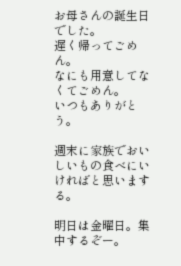お母さんの誕生日でした。
遅く帰ってごめん。
なにも用意してなくてごめん。
いつもありがとう。

週末に家族でおいしいもの食べにいければと思いまする。

明日は金曜日。集中するぞー。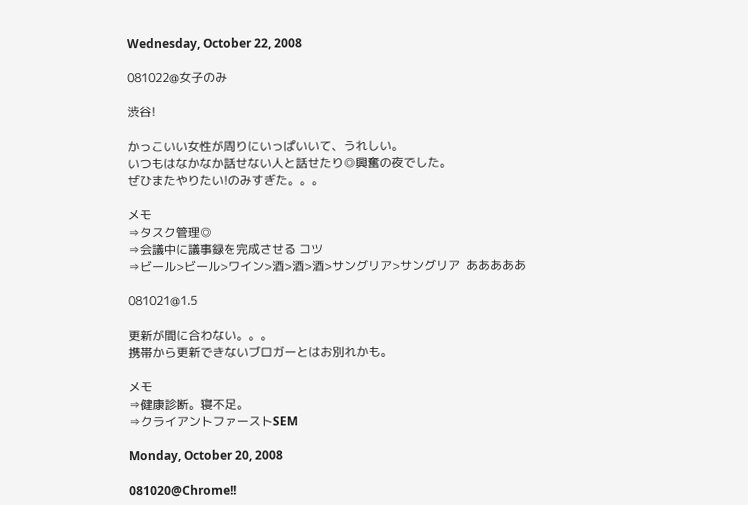Wednesday, October 22, 2008

081022@女子のみ

渋谷!

かっこいい女性が周りにいっぱいいて、うれしい。
いつもはなかなか話せない人と話せたり◎興奮の夜でした。
ぜひまたやりたい!のみすぎた。。。

メモ
⇒タスク管理◎
⇒会議中に議事録を完成させる コツ
⇒ビール>ビール>ワイン>酒>酒>酒>サングリア>サングリア  あああああ

081021@1.5

更新が間に合わない。。。
携帯から更新できないブロガーとはお別れかも。

メモ
⇒健康診断。寝不足。
⇒クライアントファーストSEM

Monday, October 20, 2008

081020@Chrome!!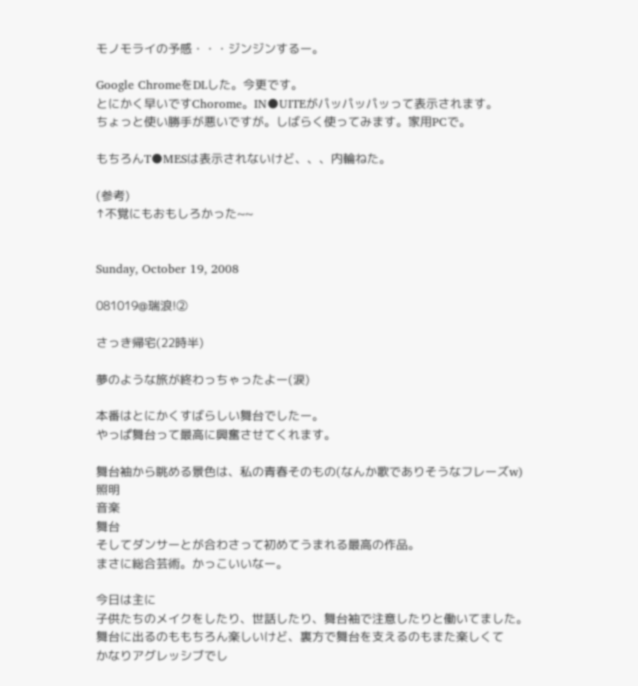モノモライの予感・・・ジンジンするー。

Google ChromeをDLした。今更です。
とにかく早いですChorome。IN●UITEがパッパッパッって表示されます。
ちょっと使い勝手が悪いですが。しばらく使ってみます。家用PCで。

もちろんT●MESは表示されないけど、、、内輪ねた。

(参考)
↑不覚にもおもしろかった~~


Sunday, October 19, 2008

081019@瑞浪!②

さっき帰宅(22時半)

夢のような旅が終わっちゃったよー(涙)

本番はとにかくすばらしい舞台でしたー。
やっぱ舞台って最高に興奮させてくれます。

舞台袖から眺める景色は、私の青春そのもの(なんか歌でありそうなフレーズw)
照明
音楽
舞台
そしてダンサーとが合わさって初めてうまれる最高の作品。
まさに総合芸術。かっこいいなー。

今日は主に
子供たちのメイクをしたり、世話したり、舞台袖で注意したりと働いてました。
舞台に出るのももちろん楽しいけど、裏方で舞台を支えるのもまた楽しくて
かなりアグレッシブでし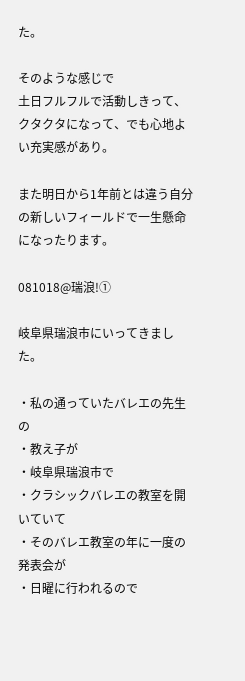た。

そのような感じで
土日フルフルで活動しきって、クタクタになって、でも心地よい充実感があり。

また明日から1年前とは違う自分の新しいフィールドで一生懸命になったります。

081018@瑞浪!①

岐阜県瑞浪市にいってきました。

・私の通っていたバレエの先生の
・教え子が
・岐阜県瑞浪市で
・クラシックバレエの教室を開いていて
・そのバレエ教室の年に一度の発表会が
・日曜に行われるので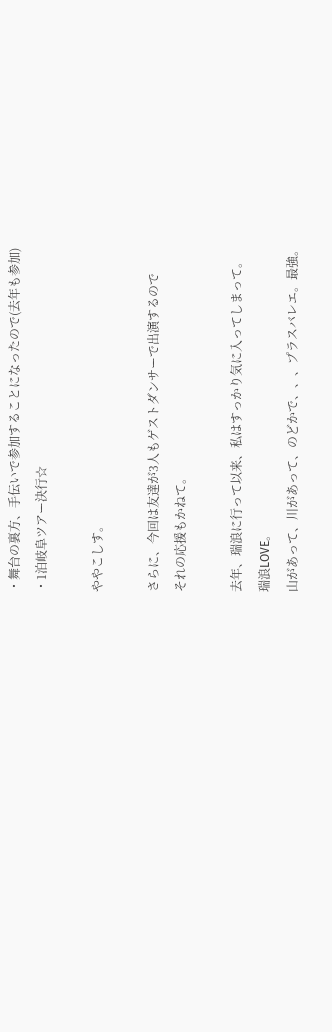・舞台の裏方、手伝いで参加することになったので(去年も参加)
・1泊岐阜ツアー決行☆

ややこしす。

さらに、今回は友達が3人もゲストダンサーで出演するので
それの応援もかねて。

去年、瑞浪に行って以来、私はすっかり気に入ってしまって。
瑞浪LOVE。
山があって、川があって、のどかで、、、プラスバレエ。最強。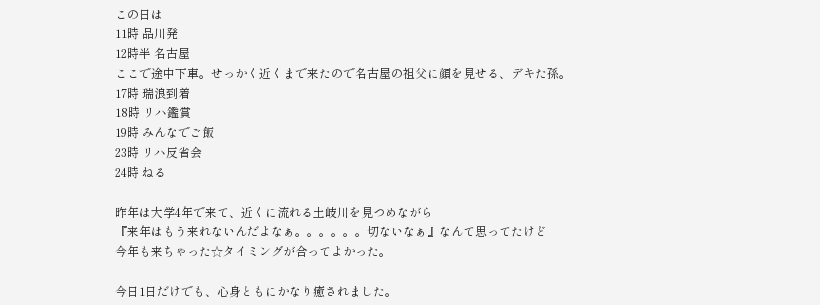この日は
11時 品川発
12時半 名古屋
ここで途中下車。せっかく近くまで来たので名古屋の祖父に顔を見せる、デキた孫。
17時 瑞浪到着
18時 リハ鑑賞
19時 みんなでご飯
23時 リハ反省会
24時 ねる

昨年は大学4年で来て、近くに流れる土岐川を見つめながら
『来年はもう来れないんだよなぁ。。。。。。切ないなぁ』なんて思ってたけど
今年も来ちゃった☆タイミングが合ってよかった。

今日1日だけでも、心身ともにかなり癒されました。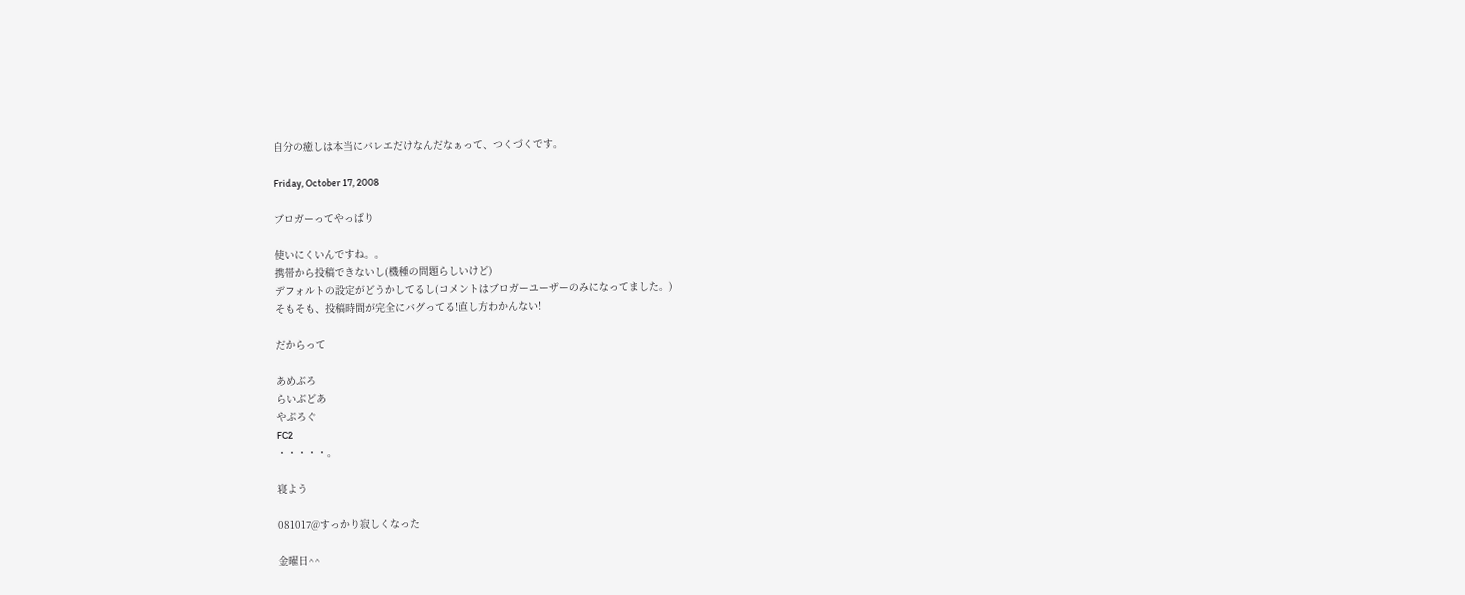自分の癒しは本当にバレエだけなんだなぁって、つくづくです。

Friday, October 17, 2008

ブロガーってやっぱり

使いにくいんですね。。
携帯から投稿できないし(機種の問題らしいけど)
デフォルトの設定がどうかしてるし(コメントはブロガーユーザーのみになってました。)
そもそも、投稿時間が完全にバグってる!直し方わかんない!

だからって

あめぶろ
らいぶどあ
やぷろぐ
FC2
・・・・・。

寝よう

081017@すっかり寂しくなった

金曜日^^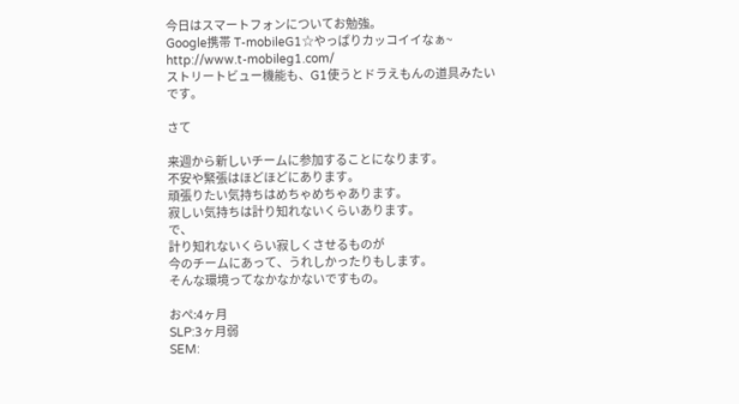今日はスマートフォンについてお勉強。
Google携帯 T-mobileG1☆やっぱりカッコイイなぁ~
http://www.t-mobileg1.com/
ストリートビュー機能も、G1使うとドラえもんの道具みたいです。

さて

来週から新しいチームに参加することになります。
不安や緊張はほどほどにあります。
頑張りたい気持ちはめちゃめちゃあります。
寂しい気持ちは計り知れないくらいあります。
で、
計り知れないくらい寂しくさせるものが
今のチームにあって、うれしかったりもします。
そんな環境ってなかなかないですもの。

おぺ:4ヶ月
SLP:3ヶ月弱
SEM: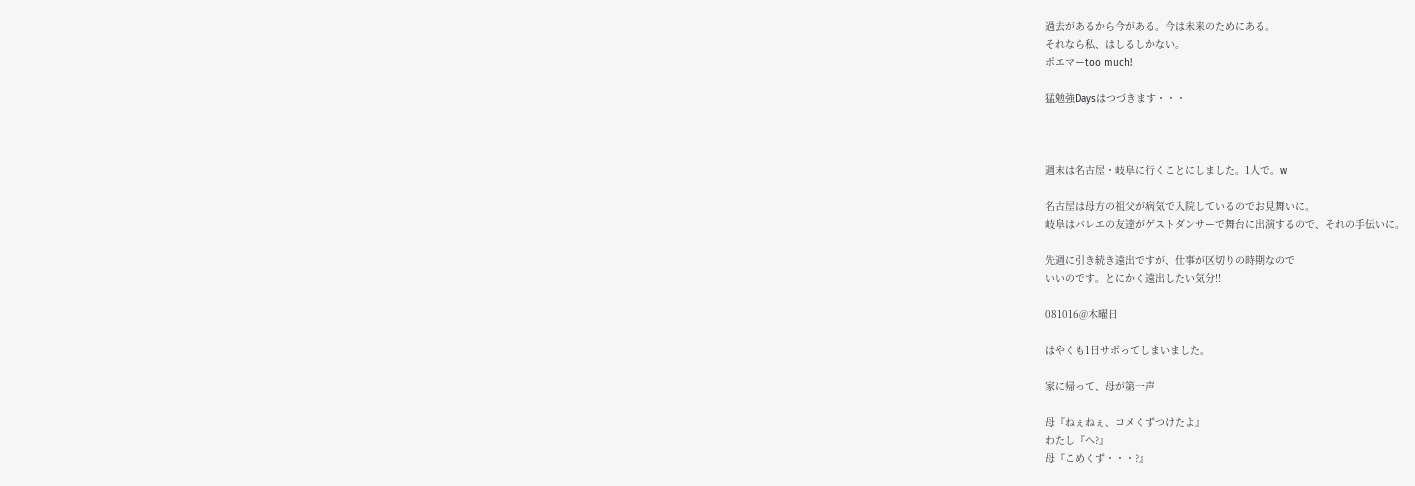過去があるから今がある。今は未来のためにある。
それなら私、はしるしかない。
ポエマーtoo much!

猛勉強Daysはつづきます・・・



週末は名古屋・岐阜に行くことにしました。1人で。w

名古屋は母方の祖父が病気で入院しているのでお見舞いに。
岐阜はバレエの友達がゲストダンサーで舞台に出演するので、それの手伝いに。

先週に引き続き遠出ですが、仕事が区切りの時期なので
いいのです。とにかく遠出したい気分!!

081016@木曜日

はやくも1日サボってしまいました。

家に帰って、母が第一声

母『ねぇねぇ、コメくずつけたよ』
わたし『へ?』
母『こめくず・・・?』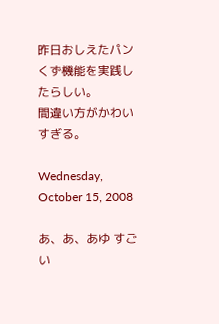昨日おしえたパンくず機能を実践したらしい。
間違い方がかわいすぎる。

Wednesday, October 15, 2008

あ、あ、あゆ すごい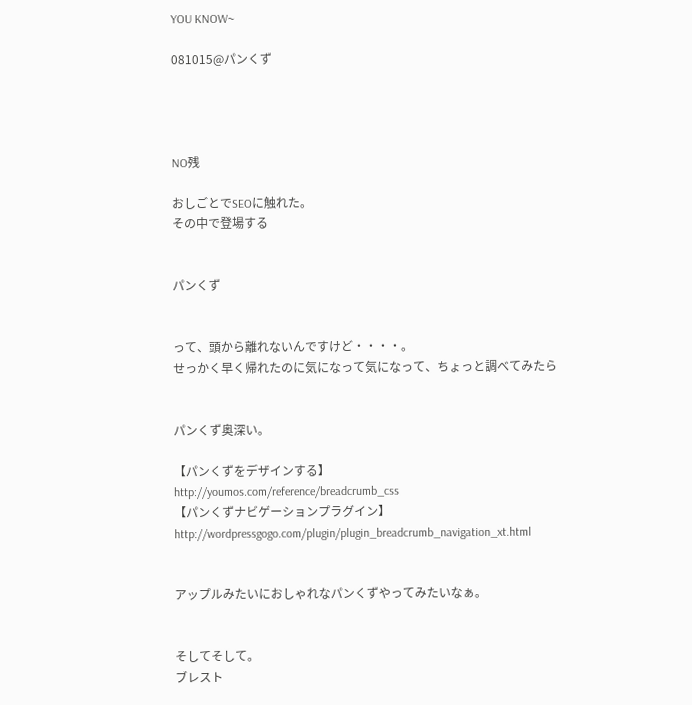YOU KNOW~

081015@パンくず




NO残

おしごとでSEOに触れた。
その中で登場する


パンくず


って、頭から離れないんですけど・・・・。
せっかく早く帰れたのに気になって気になって、ちょっと調べてみたら


パンくず奥深い。

【パンくずをデザインする】
http://youmos.com/reference/breadcrumb_css
【パンくずナビゲーションプラグイン】
http://wordpressgogo.com/plugin/plugin_breadcrumb_navigation_xt.html


アップルみたいにおしゃれなパンくずやってみたいなぁ。


そしてそして。
ブレスト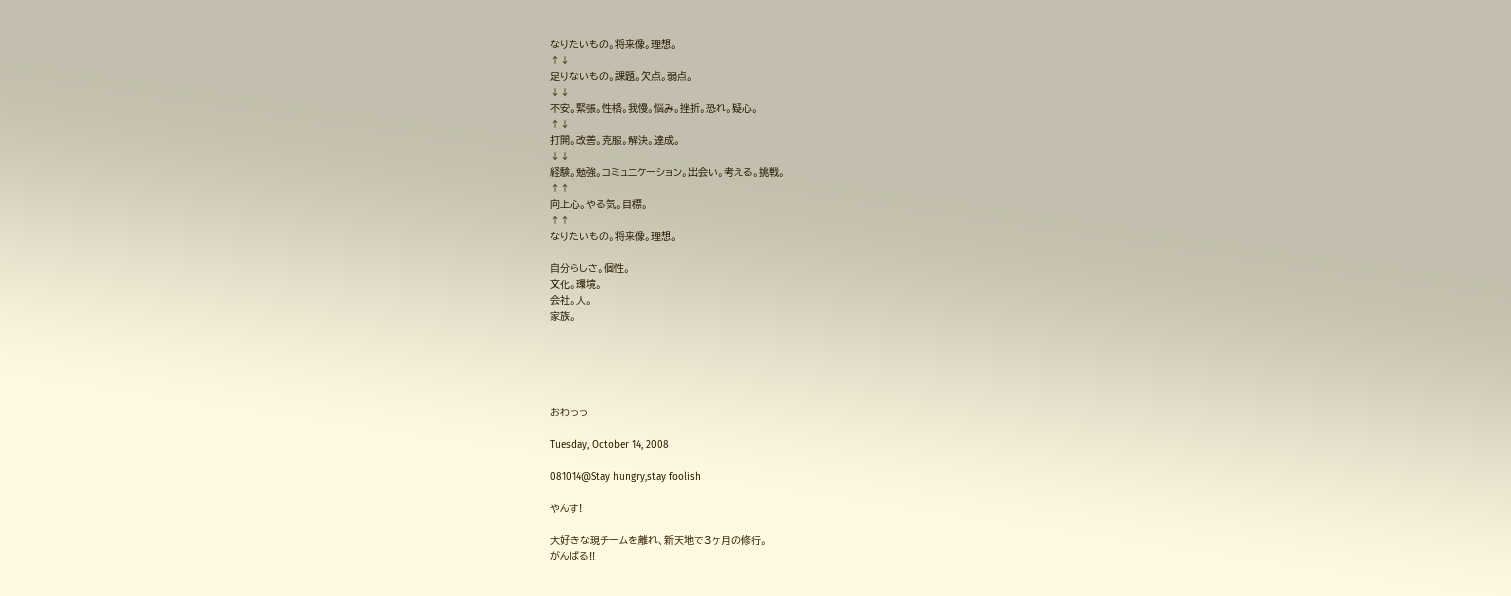なりたいもの。将来像。理想。
↑↓
足りないもの。課題。欠点。弱点。
↓↓
不安。緊張。性格。我慢。悩み。挫折。恐れ。疑心。
↑↓
打開。改善。克服。解決。達成。
↓↓
経験。勉強。コミュニケーション。出会い。考える。挑戦。
↑↑
向上心。やる気。目標。
↑↑
なりたいもの。将来像。理想。

自分らしさ。個性。
文化。環境。
会社。人。
家族。





おわっっ

Tuesday, October 14, 2008

081014@Stay hungry,stay foolish

やんす!

大好きな現チームを離れ、新天地で3ヶ月の修行。
がんばる!!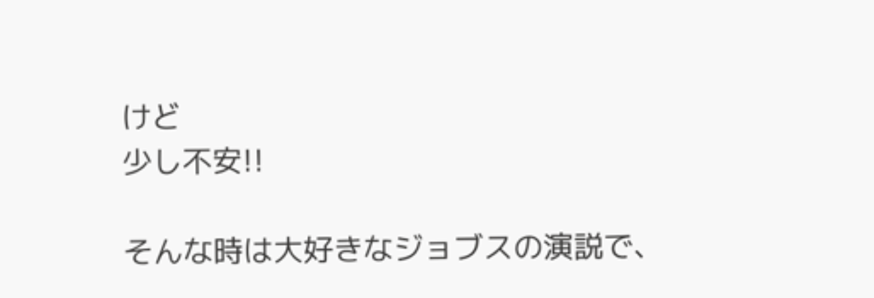けど
少し不安!!

そんな時は大好きなジョブスの演説で、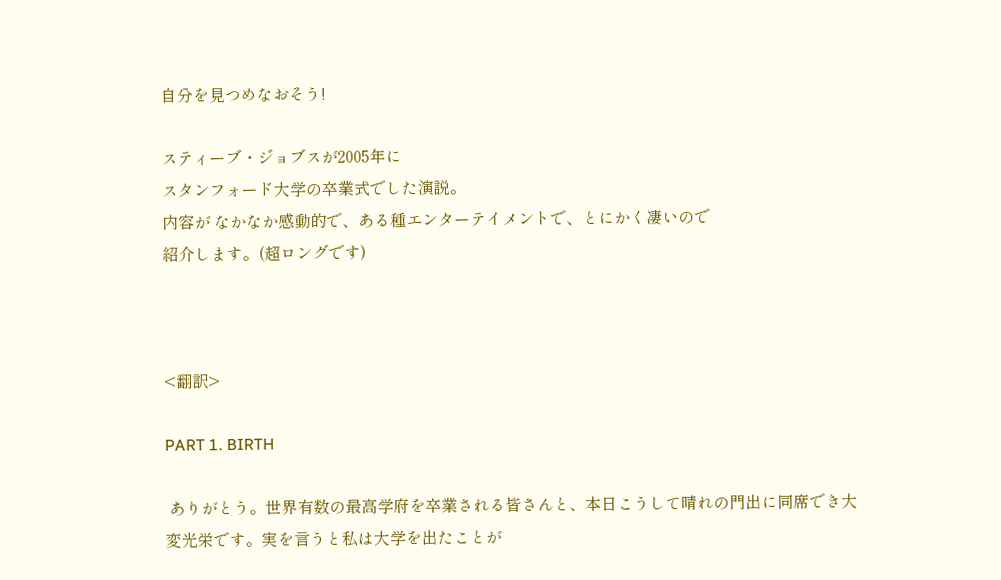自分を見つめなおそう!

スティーブ・ジョブスが2005年に
スタンフォード大学の卒業式でした演説。
内容が なかなか感動的で、ある種エンターテイメントで、とにかく凄いので
紹介します。(超ロングです)



<翻訳>

PART 1. BIRTH

 ありがとう。世界有数の最高学府を卒業される皆さんと、本日こうして晴れの門出に同席でき大変光栄です。実を言うと私は大学を出たことが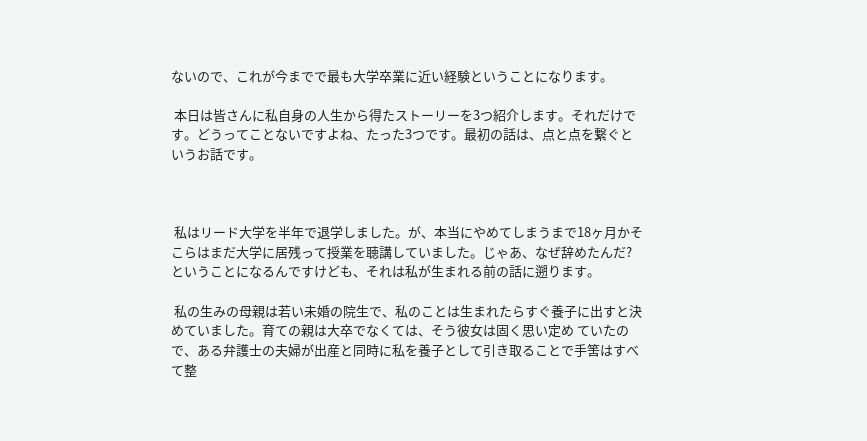ないので、これが今までで最も大学卒業に近い経験ということになります。

 本日は皆さんに私自身の人生から得たストーリーを3つ紹介します。それだけです。どうってことないですよね、たった3つです。最初の話は、点と点を繋ぐというお話です。



 私はリード大学を半年で退学しました。が、本当にやめてしまうまで18ヶ月かそこらはまだ大学に居残って授業を聴講していました。じゃあ、なぜ辞めたんだ?ということになるんですけども、それは私が生まれる前の話に遡ります。

 私の生みの母親は若い未婚の院生で、私のことは生まれたらすぐ養子に出すと決めていました。育ての親は大卒でなくては、そう彼女は固く思い定め ていたので、ある弁護士の夫婦が出産と同時に私を養子として引き取ることで手筈はすべて整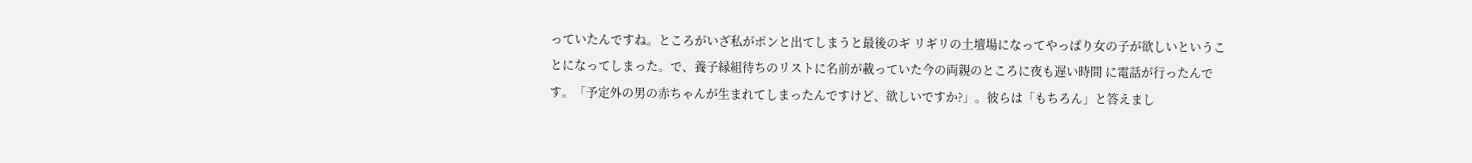っていたんですね。ところがいざ私がポンと出てしまうと最後のギ リギリの土壇場になってやっぱり女の子が欲しいということになってしまった。で、養子縁組待ちのリストに名前が載っていた今の両親のところに夜も遅い時間 に電話が行ったんです。「予定外の男の赤ちゃんが生まれてしまったんですけど、欲しいですか?」。彼らは「もちろん」と答えまし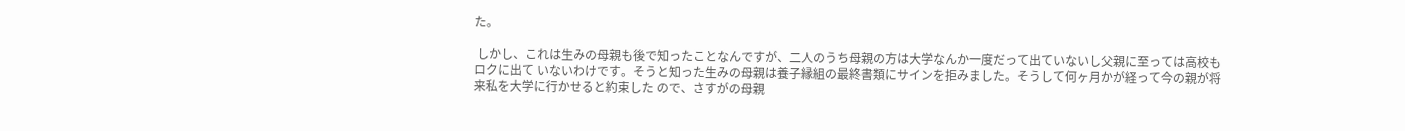た。

 しかし、これは生みの母親も後で知ったことなんですが、二人のうち母親の方は大学なんか一度だって出ていないし父親に至っては高校もロクに出て いないわけです。そうと知った生みの母親は養子縁組の最終書類にサインを拒みました。そうして何ヶ月かが経って今の親が将来私を大学に行かせると約束した ので、さすがの母親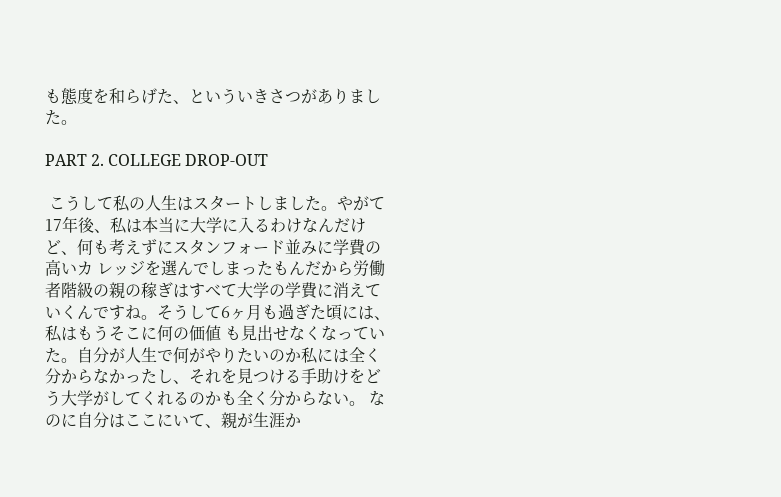も態度を和らげた、といういきさつがありました。

PART 2. COLLEGE DROP-OUT

 こうして私の人生はスタートしました。やがて17年後、私は本当に大学に入るわけなんだけど、何も考えずにスタンフォード並みに学費の高いカ レッジを選んでしまったもんだから労働者階級の親の稼ぎはすべて大学の学費に消えていくんですね。そうして6ヶ月も過ぎた頃には、私はもうそこに何の価値 も見出せなくなっていた。自分が人生で何がやりたいのか私には全く分からなかったし、それを見つける手助けをどう大学がしてくれるのかも全く分からない。 なのに自分はここにいて、親が生涯か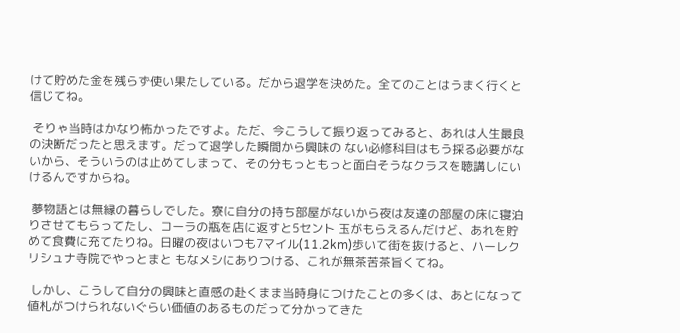けて貯めた金を残らず使い果たしている。だから退学を決めた。全てのことはうまく行くと信じてね。

 そりゃ当時はかなり怖かったですよ。ただ、今こうして振り返ってみると、あれは人生最良の決断だったと思えます。だって退学した瞬間から興味の ない必修科目はもう採る必要がないから、そういうのは止めてしまって、その分もっともっと面白そうなクラスを聴講しにいけるんですからね。

 夢物語とは無縁の暮らしでした。寮に自分の持ち部屋がないから夜は友達の部屋の床に寝泊りさせてもらってたし、コーラの瓶を店に返すと5セント 玉がもらえるんだけど、あれを貯めて食費に充てたりね。日曜の夜はいつも7マイル(11.2km)歩いて街を抜けると、ハーレクリシュナ寺院でやっとまと もなメシにありつける、これが無茶苦茶旨くてね。

 しかし、こうして自分の興味と直感の赴くまま当時身につけたことの多くは、あとになって値札がつけられないぐらい価値のあるものだって分かってきた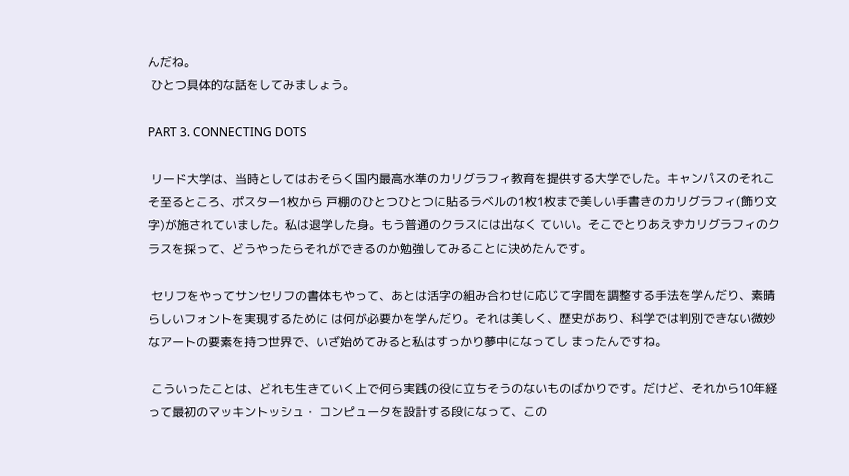んだね。
 ひとつ具体的な話をしてみましょう。

PART 3. CONNECTING DOTS

 リード大学は、当時としてはおそらく国内最高水準のカリグラフィ教育を提供する大学でした。キャンパスのそれこそ至るところ、ポスター1枚から 戸棚のひとつひとつに貼るラベルの1枚1枚まで美しい手書きのカリグラフィ(飾り文字)が施されていました。私は退学した身。もう普通のクラスには出なく ていい。そこでとりあえずカリグラフィのクラスを採って、どうやったらそれができるのか勉強してみることに決めたんです。

 セリフをやってサンセリフの書体もやって、あとは活字の組み合わせに応じて字間を調整する手法を学んだり、素晴らしいフォントを実現するために は何が必要かを学んだり。それは美しく、歴史があり、科学では判別できない微妙なアートの要素を持つ世界で、いざ始めてみると私はすっかり夢中になってし まったんですね。

 こういったことは、どれも生きていく上で何ら実践の役に立ちそうのないものばかりです。だけど、それから10年経って最初のマッキントッシュ・ コンピュータを設計する段になって、この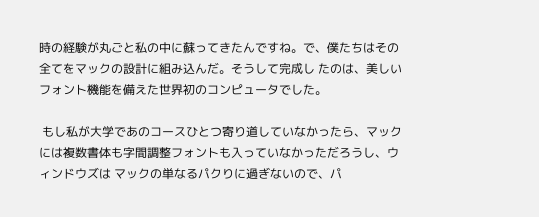時の経験が丸ごと私の中に蘇ってきたんですね。で、僕たちはその全てをマックの設計に組み込んだ。そうして完成し たのは、美しいフォント機能を備えた世界初のコンピュータでした。

 もし私が大学であのコースひとつ寄り道していなかったら、マックには複数書体も字間調整フォントも入っていなかっただろうし、ウィンドウズは マックの単なるパクりに過ぎないので、パ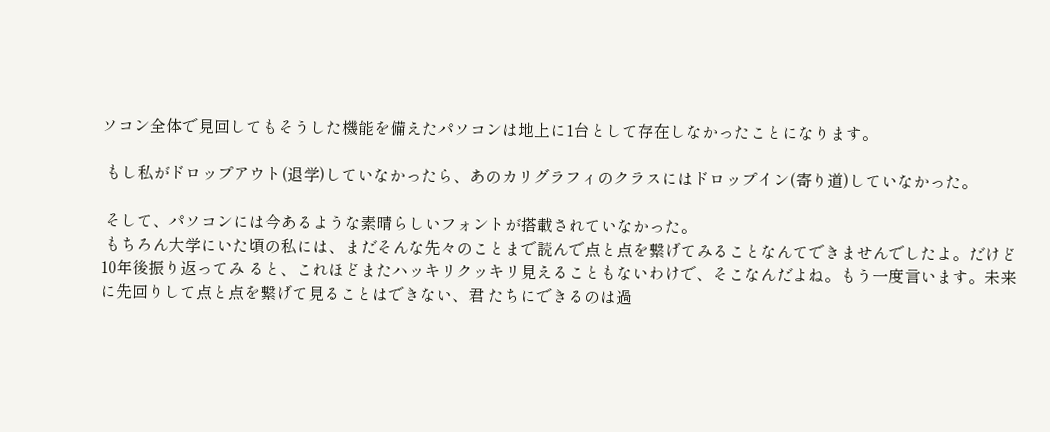ソコン全体で見回してもそうした機能を備えたパソコンは地上に1台として存在しなかったことになります。

 もし私がドロップアウト(退学)していなかったら、あのカリグラフィのクラスにはドロップイン(寄り道)していなかった。

 そして、パソコンには今あるような素晴らしいフォントが搭載されていなかった。
 もちろん大学にいた頃の私には、まだそんな先々のことまで読んで点と点を繋げてみることなんてできませんでしたよ。だけど10年後振り返ってみ ると、これほどまたハッキリクッキリ見えることもないわけで、そこなんだよね。もう一度言います。未来に先回りして点と点を繋げて見ることはできない、君 たちにできるのは過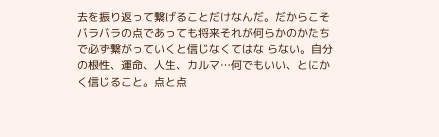去を振り返って繋げることだけなんだ。だからこそバラバラの点であっても将来それが何らかのかたちで必ず繋がっていくと信じなくてはな らない。自分の根性、運命、人生、カルマ…何でもいい、とにかく信じること。点と点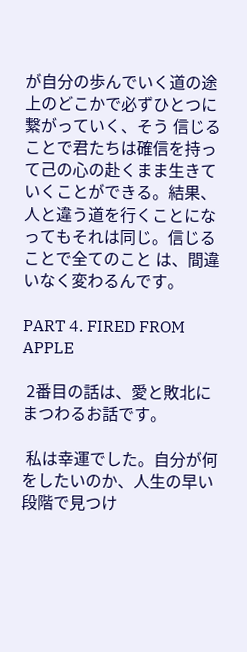が自分の歩んでいく道の途上のどこかで必ずひとつに繋がっていく、そう 信じることで君たちは確信を持って己の心の赴くまま生きていくことができる。結果、人と違う道を行くことになってもそれは同じ。信じることで全てのこと は、間違いなく変わるんです。

PART 4. FIRED FROM APPLE

 2番目の話は、愛と敗北にまつわるお話です。

 私は幸運でした。自分が何をしたいのか、人生の早い段階で見つけ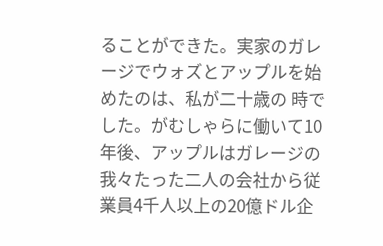ることができた。実家のガレージでウォズとアップルを始めたのは、私が二十歳の 時でした。がむしゃらに働いて10年後、アップルはガレージの我々たった二人の会社から従業員4千人以上の20億ドル企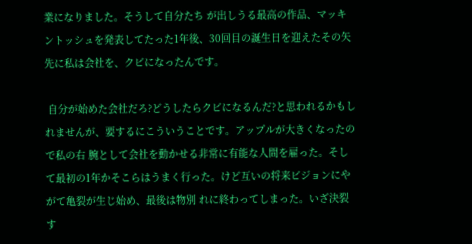業になりました。そうして自分たち が出しうる最高の作品、マッキントッシュを発表してたった1年後、30回目の誕生日を迎えたその矢先に私は会社を、クビになったんです。

 自分が始めた会社だろ?どうしたらクビになるんだ?と思われるかもしれませんが、要するにこういうことです。アップルが大きくなったので私の右 腕として会社を動かせる非常に有能な人間を雇った。そして最初の1年かそこらはうまく行った。けど互いの将来ビジョンにやがて亀裂が生じ始め、最後は物別 れに終わってしまった。いざ決裂す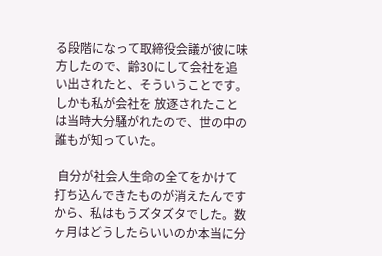る段階になって取締役会議が彼に味方したので、齢30にして会社を追い出されたと、そういうことです。しかも私が会社を 放逐されたことは当時大分騒がれたので、世の中の誰もが知っていた。

 自分が社会人生命の全てをかけて打ち込んできたものが消えたんですから、私はもうズタズタでした。数ヶ月はどうしたらいいのか本当に分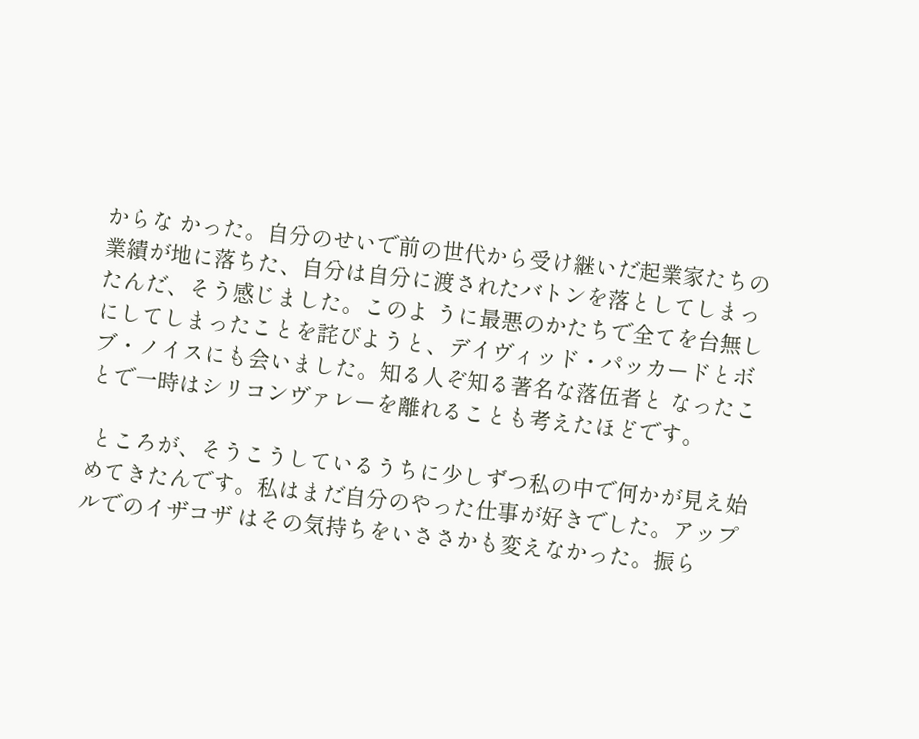からな かった。自分のせいで前の世代から受け継いだ起業家たちの業績が地に落ちた、自分は自分に渡されたバトンを落としてしまったんだ、そう感じました。このよ うに最悪のかたちで全てを台無しにしてしまったことを詫びようと、デイヴィッド・パッカードとボブ・ノイスにも会いました。知る人ぞ知る著名な落伍者と なったことで一時はシリコンヴァレーを離れることも考えたほどです。

 ところが、そうこうしているうちに少しずつ私の中で何かが見え始めてきたんです。私はまだ自分のやった仕事が好きでした。アップルでのイザコザ はその気持ちをいささかも変えなかった。振ら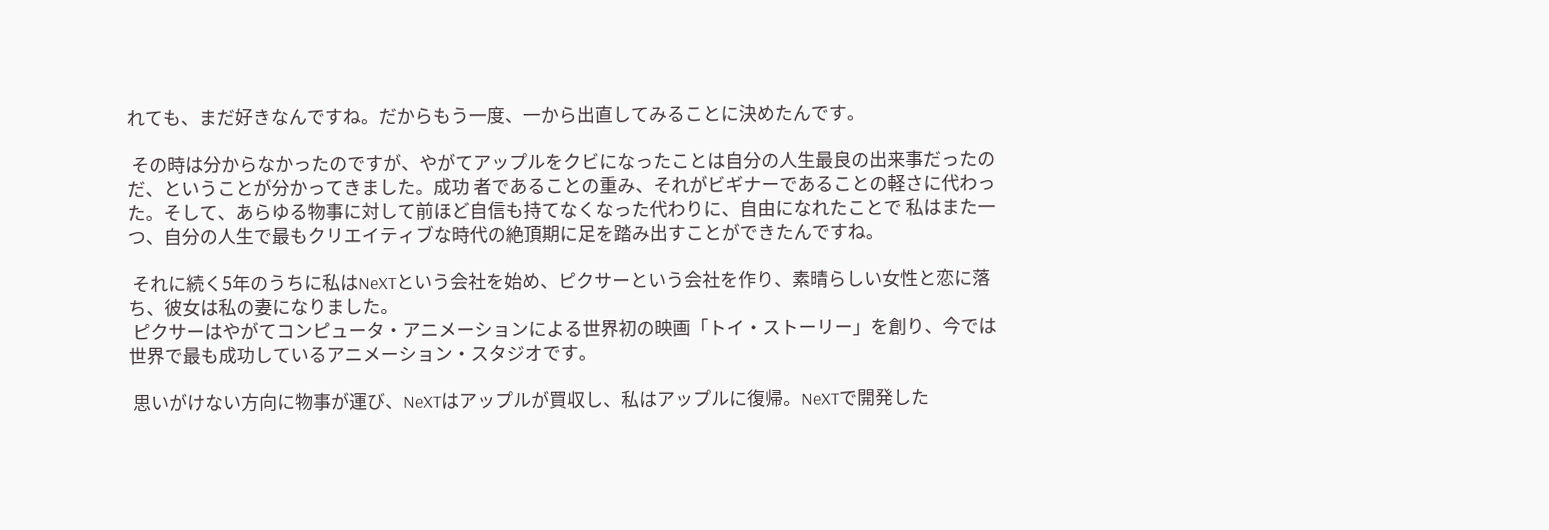れても、まだ好きなんですね。だからもう一度、一から出直してみることに決めたんです。

 その時は分からなかったのですが、やがてアップルをクビになったことは自分の人生最良の出来事だったのだ、ということが分かってきました。成功 者であることの重み、それがビギナーであることの軽さに代わった。そして、あらゆる物事に対して前ほど自信も持てなくなった代わりに、自由になれたことで 私はまた一つ、自分の人生で最もクリエイティブな時代の絶頂期に足を踏み出すことができたんですね。

 それに続く5年のうちに私はNeXTという会社を始め、ピクサーという会社を作り、素晴らしい女性と恋に落ち、彼女は私の妻になりました。
 ピクサーはやがてコンピュータ・アニメーションによる世界初の映画「トイ・ストーリー」を創り、今では世界で最も成功しているアニメーション・スタジオです。

 思いがけない方向に物事が運び、NeXTはアップルが買収し、私はアップルに復帰。NeXTで開発した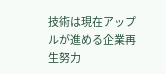技術は現在アップルが進める企業再生努力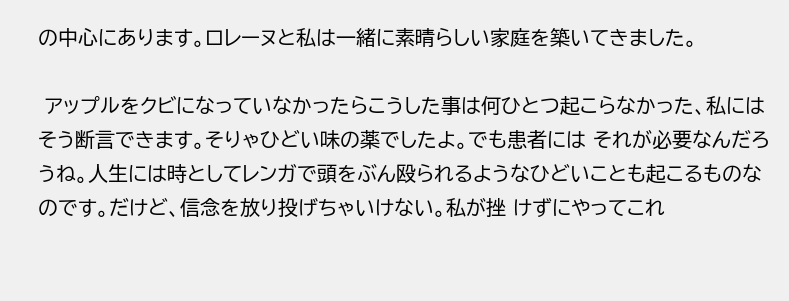の中心にあります。ロレーヌと私は一緒に素晴らしい家庭を築いてきました。

 アップルをクビになっていなかったらこうした事は何ひとつ起こらなかった、私にはそう断言できます。そりゃひどい味の薬でしたよ。でも患者には それが必要なんだろうね。人生には時としてレンガで頭をぶん殴られるようなひどいことも起こるものなのです。だけど、信念を放り投げちゃいけない。私が挫 けずにやってこれ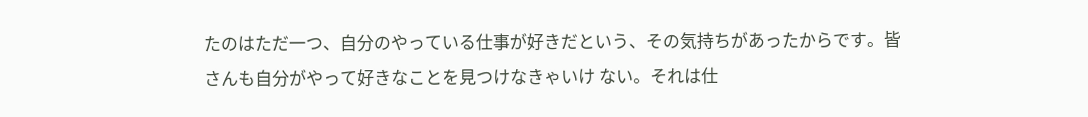たのはただ一つ、自分のやっている仕事が好きだという、その気持ちがあったからです。皆さんも自分がやって好きなことを見つけなきゃいけ ない。それは仕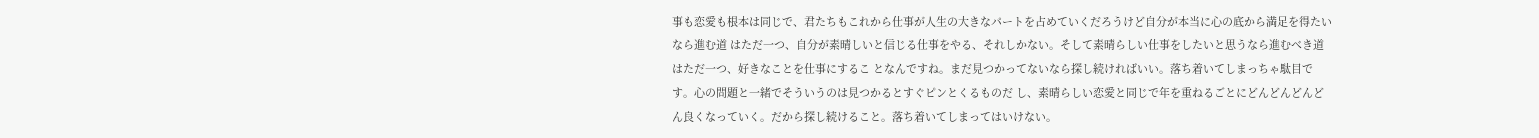事も恋愛も根本は同じで、君たちもこれから仕事が人生の大きなパートを占めていくだろうけど自分が本当に心の底から満足を得たいなら進む道 はただ一つ、自分が素晴しいと信じる仕事をやる、それしかない。そして素晴らしい仕事をしたいと思うなら進むべき道はただ一つ、好きなことを仕事にするこ となんですね。まだ見つかってないなら探し続ければいい。落ち着いてしまっちゃ駄目です。心の問題と一緒でそういうのは見つかるとすぐピンとくるものだ し、素晴らしい恋愛と同じで年を重ねるごとにどんどんどんどん良くなっていく。だから探し続けること。落ち着いてしまってはいけない。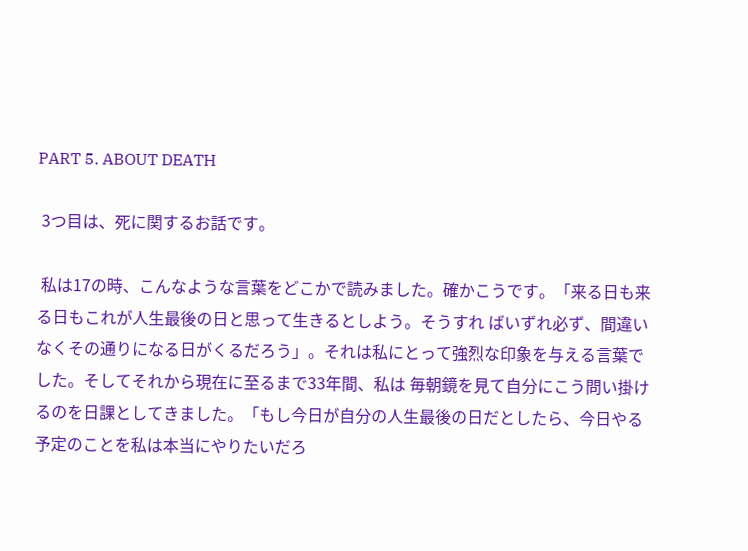PART 5. ABOUT DEATH

 3つ目は、死に関するお話です。

 私は17の時、こんなような言葉をどこかで読みました。確かこうです。「来る日も来る日もこれが人生最後の日と思って生きるとしよう。そうすれ ばいずれ必ず、間違いなくその通りになる日がくるだろう」。それは私にとって強烈な印象を与える言葉でした。そしてそれから現在に至るまで33年間、私は 毎朝鏡を見て自分にこう問い掛けるのを日課としてきました。「もし今日が自分の人生最後の日だとしたら、今日やる予定のことを私は本当にやりたいだろ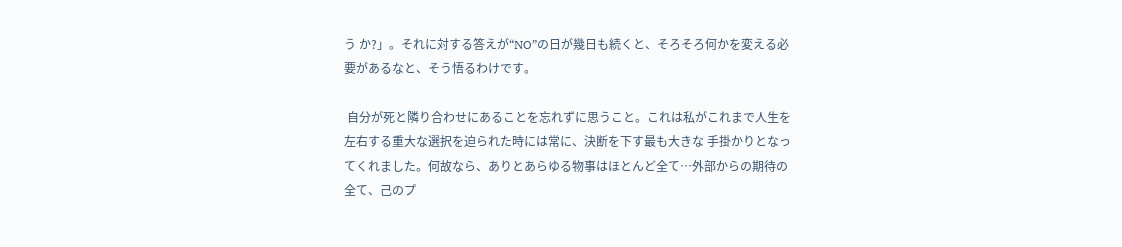う か?」。それに対する答えが“NO”の日が幾日も続くと、そろそろ何かを変える必要があるなと、そう悟るわけです。

 自分が死と隣り合わせにあることを忘れずに思うこと。これは私がこれまで人生を左右する重大な選択を迫られた時には常に、決断を下す最も大きな 手掛かりとなってくれました。何故なら、ありとあらゆる物事はほとんど全て…外部からの期待の全て、己のプ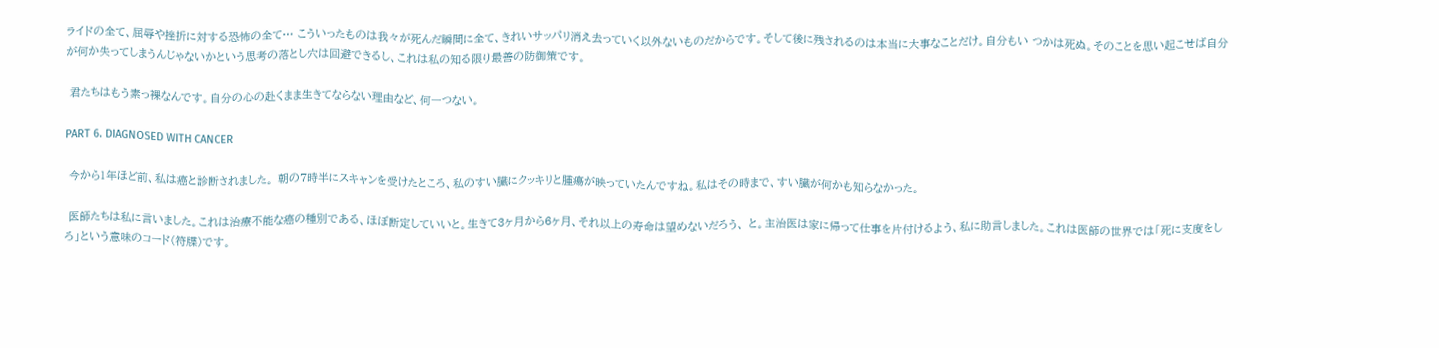ライドの全て、屈辱や挫折に対する恐怖の全て… こういったものは我々が死んだ瞬間に全て、きれいサッパリ消え去っていく以外ないものだからです。そして後に残されるのは本当に大事なことだけ。自分もい つかは死ぬ。そのことを思い起こせば自分が何か失ってしまうんじゃないかという思考の落とし穴は回避できるし、これは私の知る限り最善の防御策です。

 君たちはもう素っ裸なんです。自分の心の赴くまま生きてならない理由など、何一つない。

PART 6. DIAGNOSED WITH CANCER

 今から1年ほど前、私は癌と診断されました。 朝の7時半にスキャンを受けたところ、私のすい臓にクッキリと腫瘍が映っていたんですね。私はその時まで、すい臓が何かも知らなかった。

 医師たちは私に言いました。これは治療不能な癌の種別である、ほぼ断定していいと。生きて3ヶ月から6ヶ月、それ以上の寿命は望めないだろう、 と。主治医は家に帰って仕事を片付けるよう、私に助言しました。これは医師の世界では「死に支度をしろ」という意味のコード(符牒)です。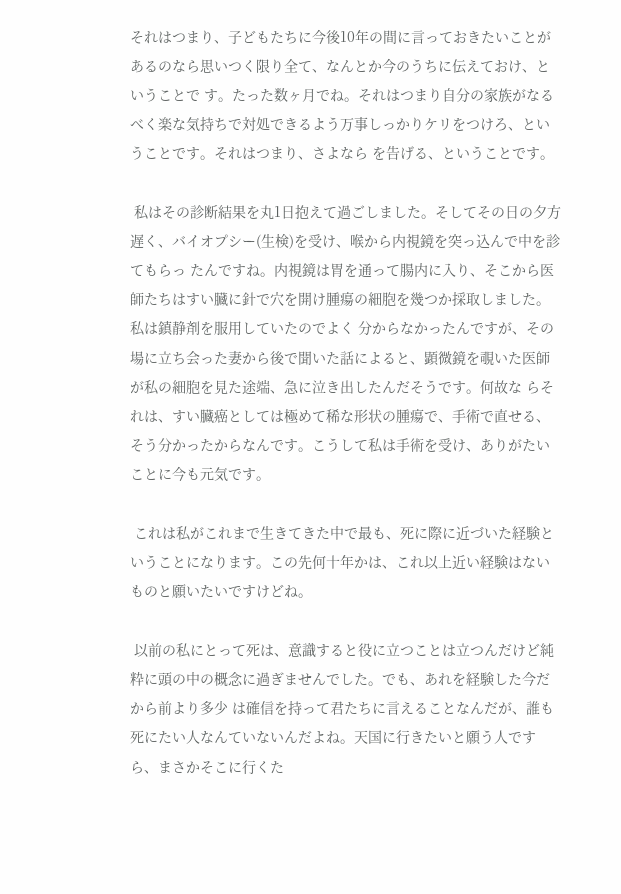それはつまり、子どもたちに今後10年の間に言っておきたいことがあるのなら思いつく限り全て、なんとか今のうちに伝えておけ、ということで す。たった数ヶ月でね。それはつまり自分の家族がなるべく楽な気持ちで対処できるよう万事しっかりケリをつけろ、ということです。それはつまり、さよなら を告げる、ということです。

 私はその診断結果を丸1日抱えて過ごしました。そしてその日の夕方遅く、バイオプシー(生検)を受け、喉から内視鏡を突っ込んで中を診てもらっ たんですね。内視鏡は胃を通って腸内に入り、そこから医師たちはすい臓に針で穴を開け腫瘍の細胞を幾つか採取しました。私は鎮静剤を服用していたのでよく 分からなかったんですが、その場に立ち会った妻から後で聞いた話によると、顕微鏡を覗いた医師が私の細胞を見た途端、急に泣き出したんだそうです。何故な らそれは、すい臓癌としては極めて稀な形状の腫瘍で、手術で直せる、そう分かったからなんです。こうして私は手術を受け、ありがたいことに今も元気です。

 これは私がこれまで生きてきた中で最も、死に際に近づいた経験ということになります。この先何十年かは、これ以上近い経験はないものと願いたいですけどね。

 以前の私にとって死は、意識すると役に立つことは立つんだけど純粋に頭の中の概念に過ぎませんでした。でも、あれを経験した今だから前より多少 は確信を持って君たちに言えることなんだが、誰も死にたい人なんていないんだよね。天国に行きたいと願う人ですら、まさかそこに行くた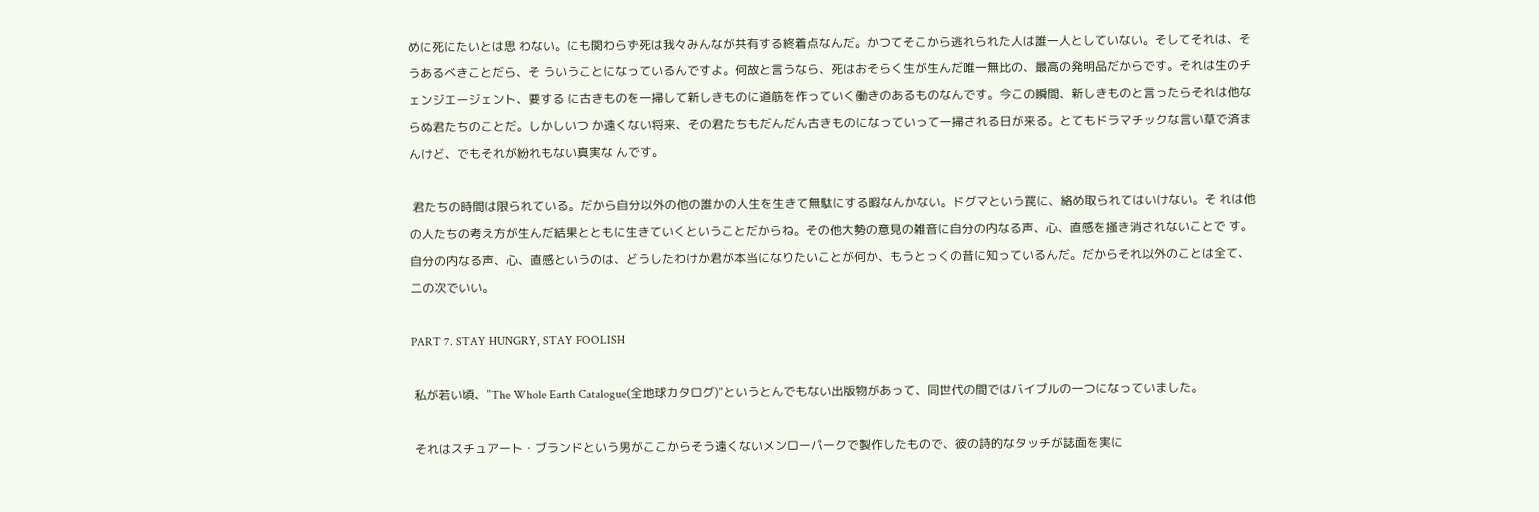めに死にたいとは思 わない。にも関わらず死は我々みんなが共有する終着点なんだ。かつてそこから逃れられた人は誰一人としていない。そしてそれは、そうあるべきことだら、そ ういうことになっているんですよ。何故と言うなら、死はおそらく生が生んだ唯一無比の、最高の発明品だからです。それは生のチェンジエージェント、要する に古きものを一掃して新しきものに道筋を作っていく働きのあるものなんです。今この瞬間、新しきものと言ったらそれは他ならぬ君たちのことだ。しかしいつ か遠くない将来、その君たちもだんだん古きものになっていって一掃される日が来る。とてもドラマチックな言い草で済まんけど、でもそれが紛れもない真実な んです。

 君たちの時間は限られている。だから自分以外の他の誰かの人生を生きて無駄にする暇なんかない。ドグマという罠に、絡め取られてはいけない。そ れは他の人たちの考え方が生んだ結果とともに生きていくということだからね。その他大勢の意見の雑音に自分の内なる声、心、直感を掻き消されないことで す。自分の内なる声、心、直感というのは、どうしたわけか君が本当になりたいことが何か、もうとっくの昔に知っているんだ。だからそれ以外のことは全て、 二の次でいい。

PART 7. STAY HUNGRY, STAY FOOLISH

 私が若い頃、"The Whole Earth Catalogue(全地球カタログ)"というとんでもない出版物があって、同世代の間ではバイブルの一つになっていました。

 それはスチュアート・ブランドという男がここからそう遠くないメンローパークで製作したもので、彼の詩的なタッチが誌面を実に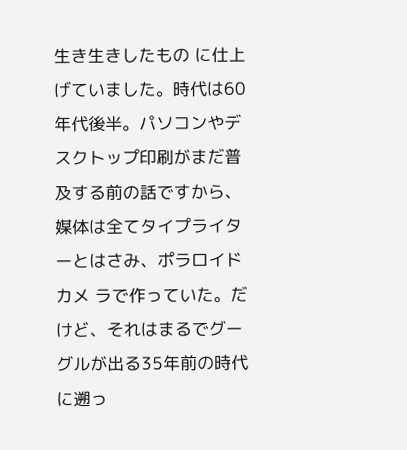生き生きしたもの に仕上げていました。時代は60年代後半。パソコンやデスクトップ印刷がまだ普及する前の話ですから、媒体は全てタイプライターとはさみ、ポラロイドカメ ラで作っていた。だけど、それはまるでグーグルが出る35年前の時代に遡っ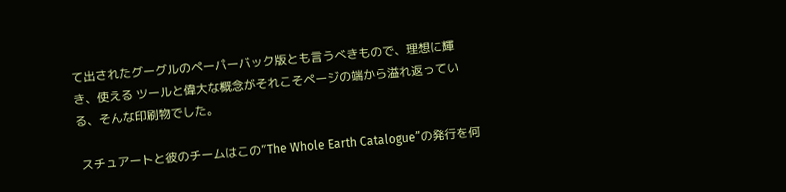て出されたグーグルのペーパーバック版とも言うべきもので、理想に輝き、使える ツールと偉大な概念がそれこそページの端から溢れ返っている、そんな印刷物でした。

 スチュアートと彼のチームはこの”The Whole Earth Catalogue”の発行を何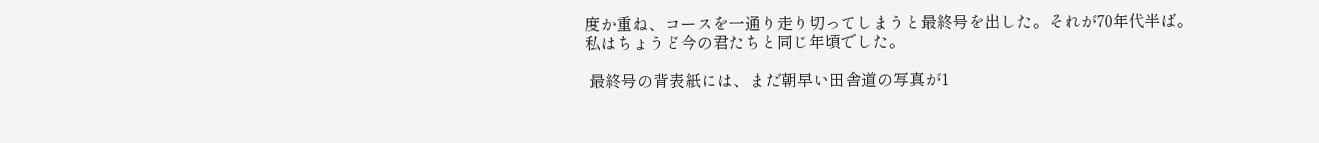度か重ね、コースを一通り走り切ってしまうと最終号を出した。それが70年代半ば。私はちょうど今の君たちと同じ年頃でした。

 最終号の背表紙には、まだ朝早い田舎道の写真が1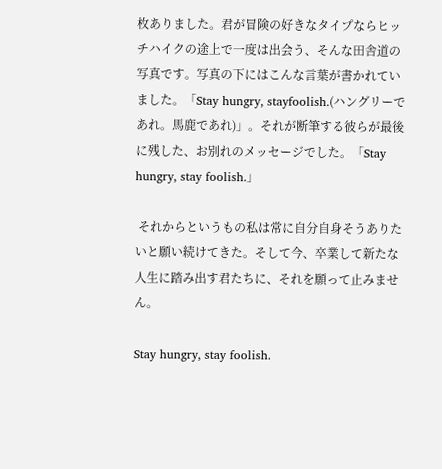枚ありました。君が冒険の好きなタイプならヒッチハイクの途上で一度は出会う、そんな田舎道の 写真です。写真の下にはこんな言葉が書かれていました。「Stay hungry, stayfoolish.(ハングリーであれ。馬鹿であれ)」。それが断筆する彼らが最後に残した、お別れのメッセージでした。「Stay hungry, stay foolish.」

 それからというもの私は常に自分自身そうありたいと願い続けてきた。そして今、卒業して新たな人生に踏み出す君たちに、それを願って止みません。

Stay hungry, stay foolish.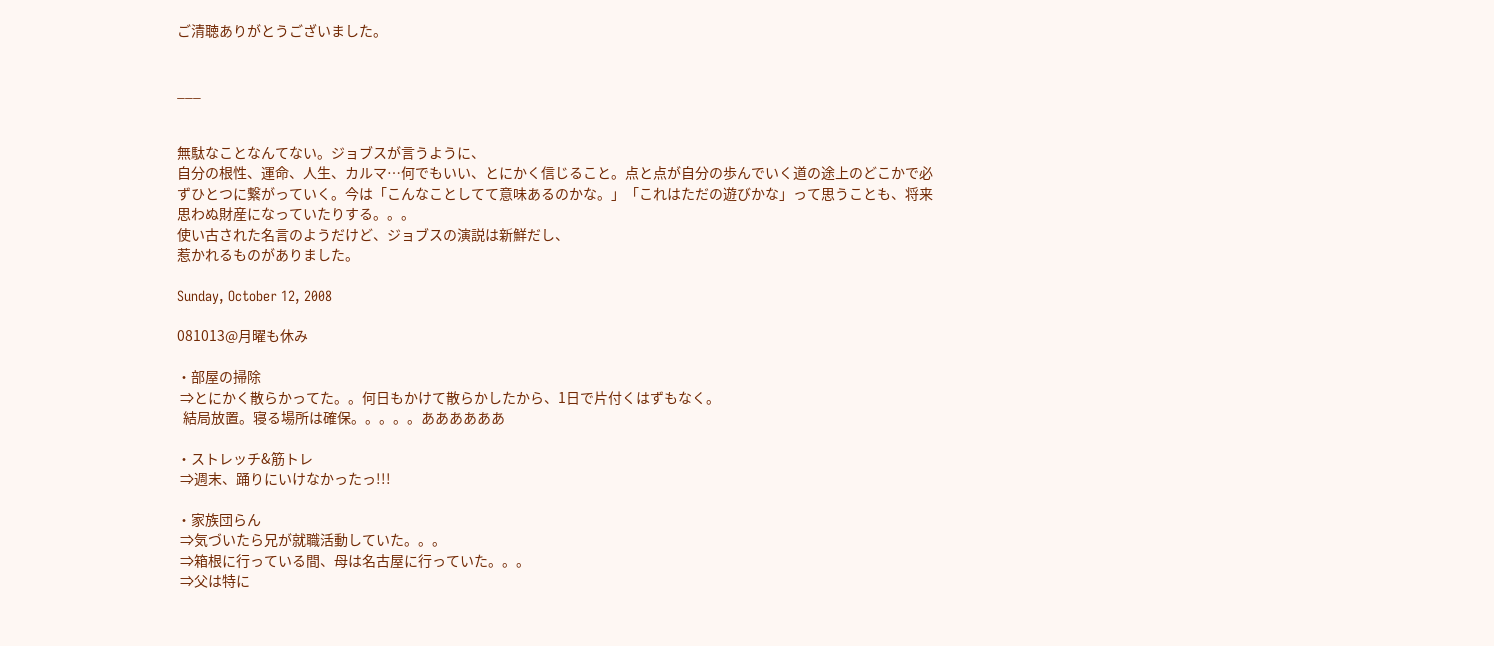ご清聴ありがとうございました。


___


無駄なことなんてない。ジョブスが言うように、
自分の根性、運命、人生、カルマ…何でもいい、とにかく信じること。点と点が自分の歩んでいく道の途上のどこかで必ずひとつに繋がっていく。今は「こんなことしてて意味あるのかな。」「これはただの遊びかな」って思うことも、将来思わぬ財産になっていたりする。。。
使い古された名言のようだけど、ジョブスの演説は新鮮だし、
惹かれるものがありました。

Sunday, October 12, 2008

081013@月曜も休み

・部屋の掃除
 ⇒とにかく散らかってた。。何日もかけて散らかしたから、1日で片付くはずもなく。
  結局放置。寝る場所は確保。。。。。ああああああ

・ストレッチ&筋トレ
 ⇒週末、踊りにいけなかったっ!!!

・家族団らん
 ⇒気づいたら兄が就職活動していた。。。
 ⇒箱根に行っている間、母は名古屋に行っていた。。。
 ⇒父は特に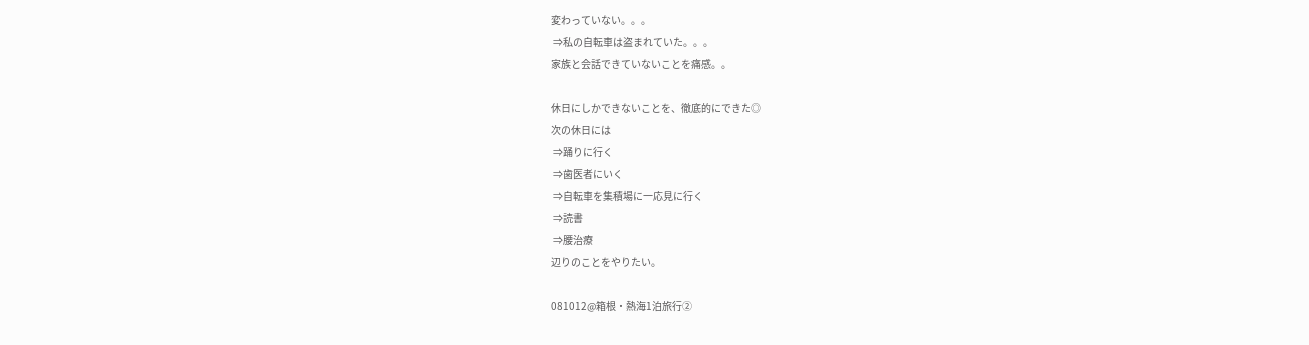変わっていない。。。
 ⇒私の自転車は盗まれていた。。。
家族と会話できていないことを痛感。。

休日にしかできないことを、徹底的にできた◎
次の休日には
 ⇒踊りに行く
 ⇒歯医者にいく
 ⇒自転車を集積場に一応見に行く
 ⇒読書
 ⇒腰治療
辺りのことをやりたい。

081012@箱根・熱海1泊旅行②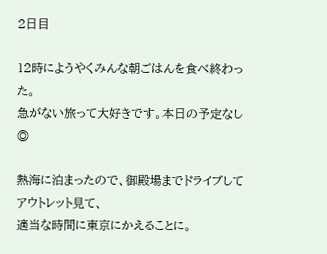2日目

12時にようやくみんな朝ごはんを食べ終わった。
急がない旅って大好きです。本日の予定なし◎

熱海に泊まったので、御殿場までドライブしてアウトレット見て、
適当な時間に東京にかえることに。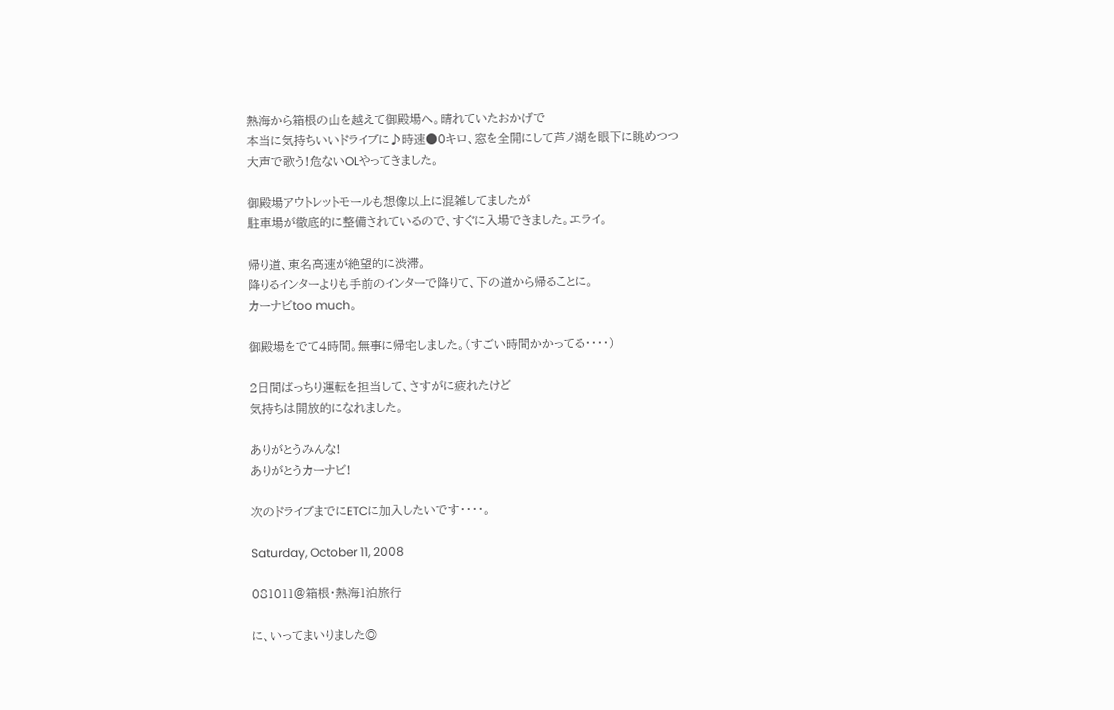熱海から箱根の山を越えて御殿場へ。晴れていたおかげで
本当に気持ちいいドライブに♪時速●0キロ、窓を全開にして芦ノ湖を眼下に眺めつつ
大声で歌う!危ないOLやってきました。

御殿場アウトレットモールも想像以上に混雑してましたが
駐車場が徹底的に整備されているので、すぐに入場できました。エライ。

帰り道、東名高速が絶望的に渋滞。
降りるインターよりも手前のインターで降りて、下の道から帰ることに。
カーナビtoo much。

御殿場をでて4時間。無事に帰宅しました。(すごい時間かかってる・・・・)

2日間ばっちり運転を担当して、さすがに疲れたけど
気持ちは開放的になれました。

ありがとうみんな!
ありがとうカーナビ!

次のドライブまでにETCに加入したいです・・・・。

Saturday, October 11, 2008

081011@箱根・熱海1泊旅行

に、いってまいりました◎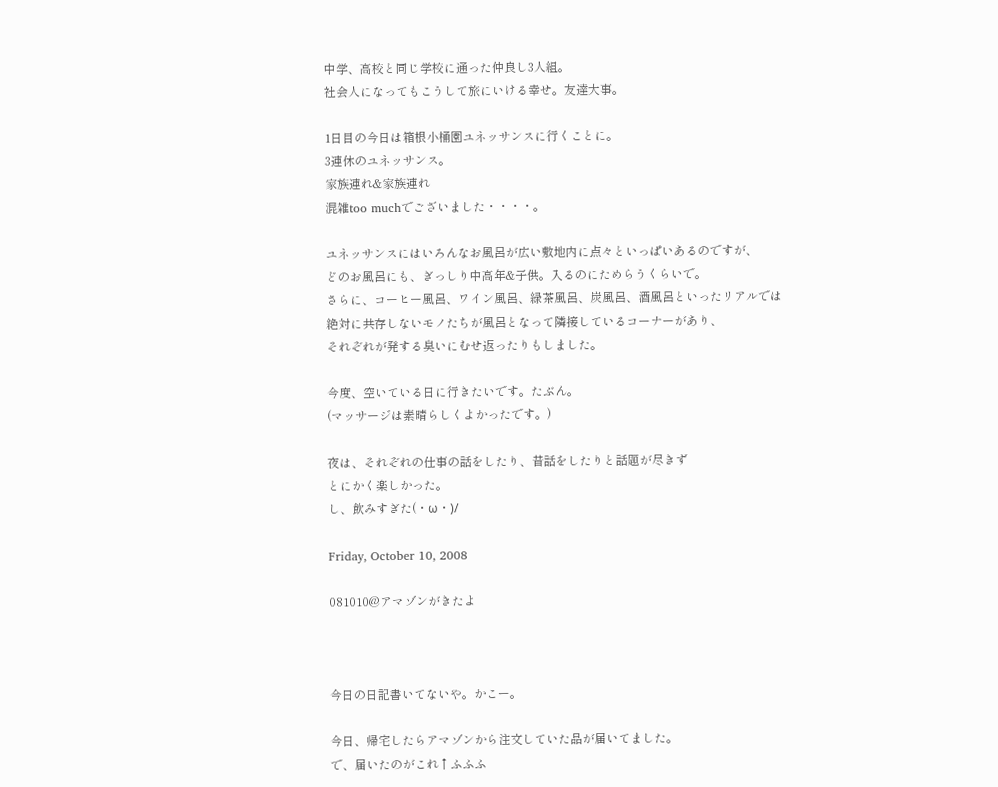中学、高校と同じ学校に通った仲良し3人組。
社会人になってもこうして旅にいける幸せ。友達大事。

1日目の今日は箱根小桶園ユネッサンスに行くことに。
3連休のユネッサンス。
家族連れ&家族連れ
混雑too muchでございました・・・・。

ユネッサンスにはいろんなお風呂が広い敷地内に点々といっぱいあるのですが、
どのお風呂にも、ぎっしり中高年&子供。入るのにためらうくらいで。
さらに、コーヒー風呂、ワイン風呂、緑茶風呂、炭風呂、酒風呂といったリアルでは
絶対に共存しないモノたちが風呂となって隣接しているコーナーがあり、
それぞれが発する臭いにむせ返ったりもしました。

今度、空いている日に行きたいです。たぶん。
(マッサージは素晴らしくよかったです。)

夜は、それぞれの仕事の話をしたり、昔話をしたりと話題が尽きず
とにかく楽しかった。
し、飲みすぎた(・ω・)/

Friday, October 10, 2008

081010@アマゾンがきたよ



今日の日記書いてないや。かこー。

今日、帰宅したらアマゾンから注文していた品が届いてました。
で、届いたのがこれ↑ふふふ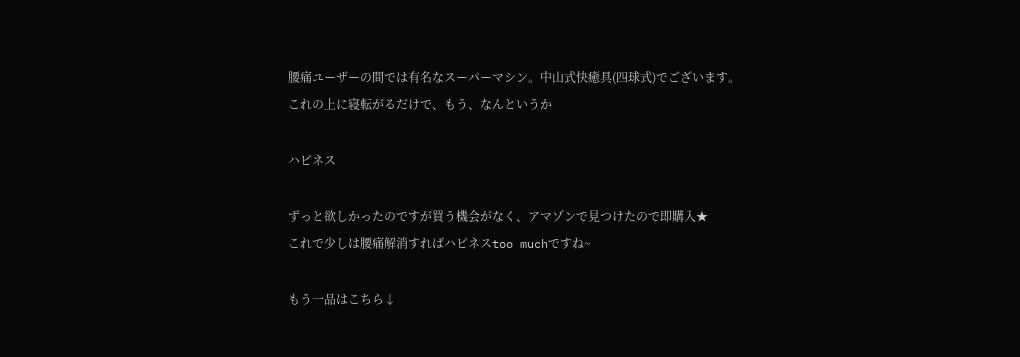腰痛ユーザーの間では有名なスーパーマシン。中山式快癒具(四球式)でございます。
これの上に寝転がるだけで、もう、なんというか

ハピネス

ずっと欲しかったのですが買う機会がなく、アマゾンで見つけたので即購入★
これで少しは腰痛解消すればハピネスtoo muchですね~

もう一品はこちら↓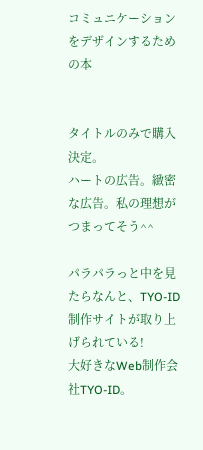コミュニケーションをデザインするための本


タイトルのみで購入決定。
ハートの広告。緻密な広告。私の理想がつまってそう^^

パラパラっと中を見たらなんと、TYO-ID制作サイトが取り上げられている!
大好きなWeb制作会社TYO-ID。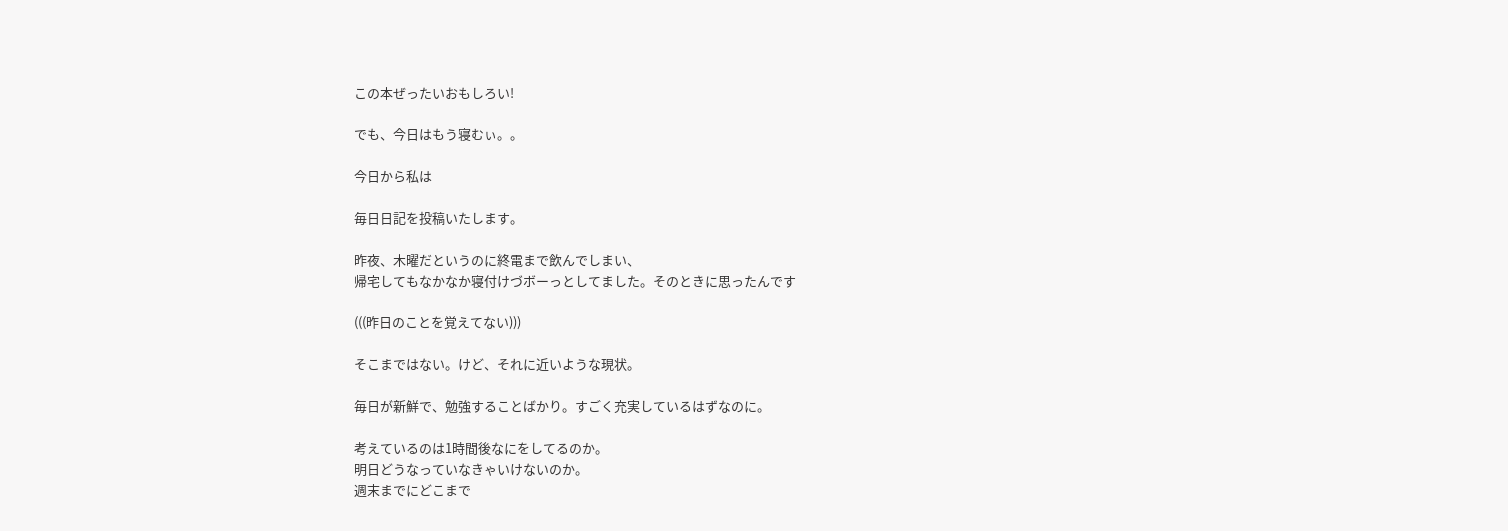この本ぜったいおもしろい!

でも、今日はもう寝むぃ。。

今日から私は

毎日日記を投稿いたします。

昨夜、木曜だというのに終電まで飲んでしまい、
帰宅してもなかなか寝付けづボーっとしてました。そのときに思ったんです

(((昨日のことを覚えてない)))

そこまではない。けど、それに近いような現状。

毎日が新鮮で、勉強することばかり。すごく充実しているはずなのに。

考えているのは1時間後なにをしてるのか。
明日どうなっていなきゃいけないのか。
週末までにどこまで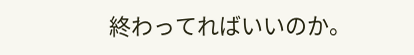終わってればいいのか。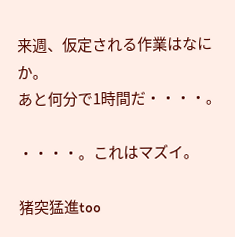来週、仮定される作業はなにか。
あと何分で1時間だ・・・・。

・・・・。これはマズイ。

猪突猛進too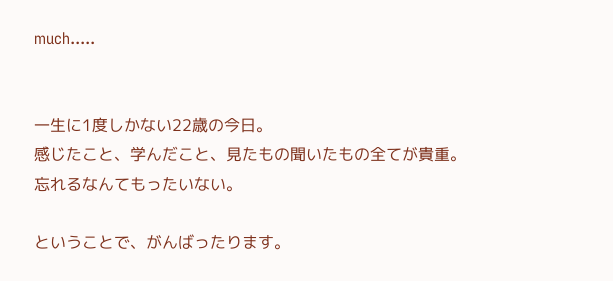much.....


一生に1度しかない22歳の今日。
感じたこと、学んだこと、見たもの聞いたもの全てが貴重。
忘れるなんてもったいない。

ということで、がんばったります。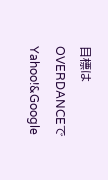目標はOVERDANCEでYahoo!&Google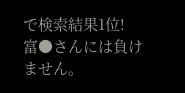で検索結果1位!
富●さんには負けません。